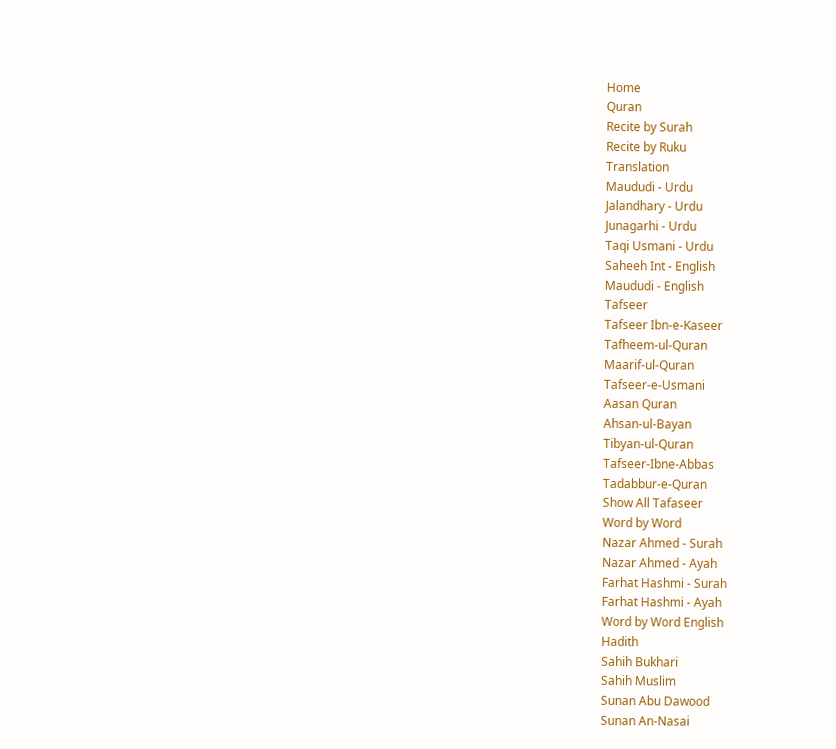Home
Quran
Recite by Surah
Recite by Ruku
Translation
Maududi - Urdu
Jalandhary - Urdu
Junagarhi - Urdu
Taqi Usmani - Urdu
Saheeh Int - English
Maududi - English
Tafseer
Tafseer Ibn-e-Kaseer
Tafheem-ul-Quran
Maarif-ul-Quran
Tafseer-e-Usmani
Aasan Quran
Ahsan-ul-Bayan
Tibyan-ul-Quran
Tafseer-Ibne-Abbas
Tadabbur-e-Quran
Show All Tafaseer
Word by Word
Nazar Ahmed - Surah
Nazar Ahmed - Ayah
Farhat Hashmi - Surah
Farhat Hashmi - Ayah
Word by Word English
Hadith
Sahih Bukhari
Sahih Muslim
Sunan Abu Dawood
Sunan An-Nasai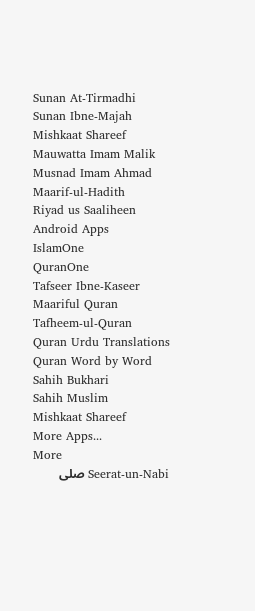Sunan At-Tirmadhi
Sunan Ibne-Majah
Mishkaat Shareef
Mauwatta Imam Malik
Musnad Imam Ahmad
Maarif-ul-Hadith
Riyad us Saaliheen
Android Apps
IslamOne
QuranOne
Tafseer Ibne-Kaseer
Maariful Quran
Tafheem-ul-Quran
Quran Urdu Translations
Quran Word by Word
Sahih Bukhari
Sahih Muslim
Mishkaat Shareef
More Apps...
More
Seerat-un-Nabi صلى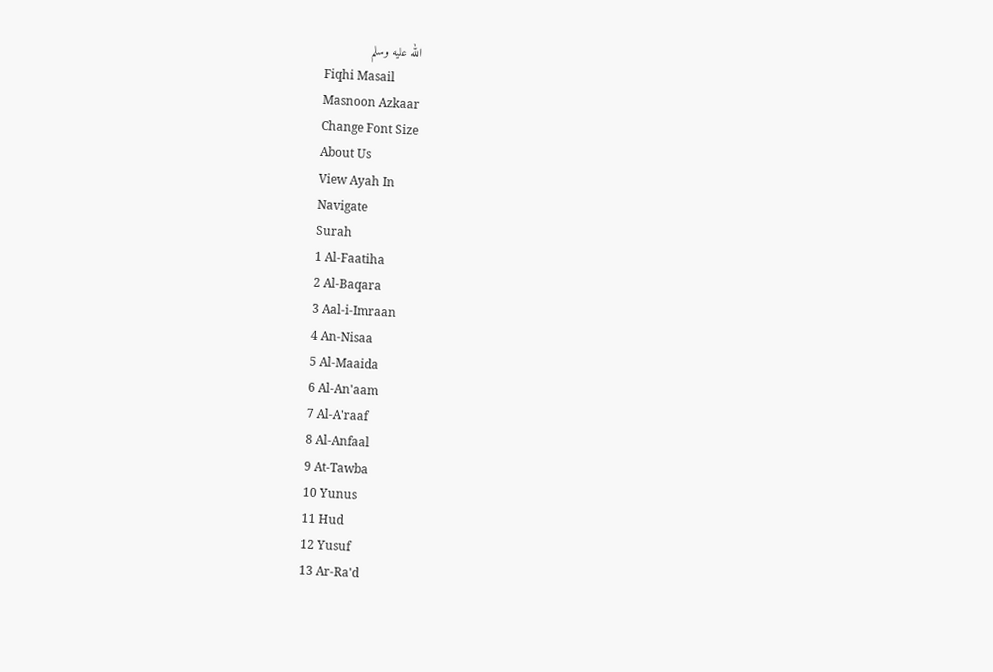الله عليه وسلم
Fiqhi Masail
Masnoon Azkaar
Change Font Size
About Us
View Ayah In
Navigate
Surah
1 Al-Faatiha
2 Al-Baqara
3 Aal-i-Imraan
4 An-Nisaa
5 Al-Maaida
6 Al-An'aam
7 Al-A'raaf
8 Al-Anfaal
9 At-Tawba
10 Yunus
11 Hud
12 Yusuf
13 Ar-Ra'd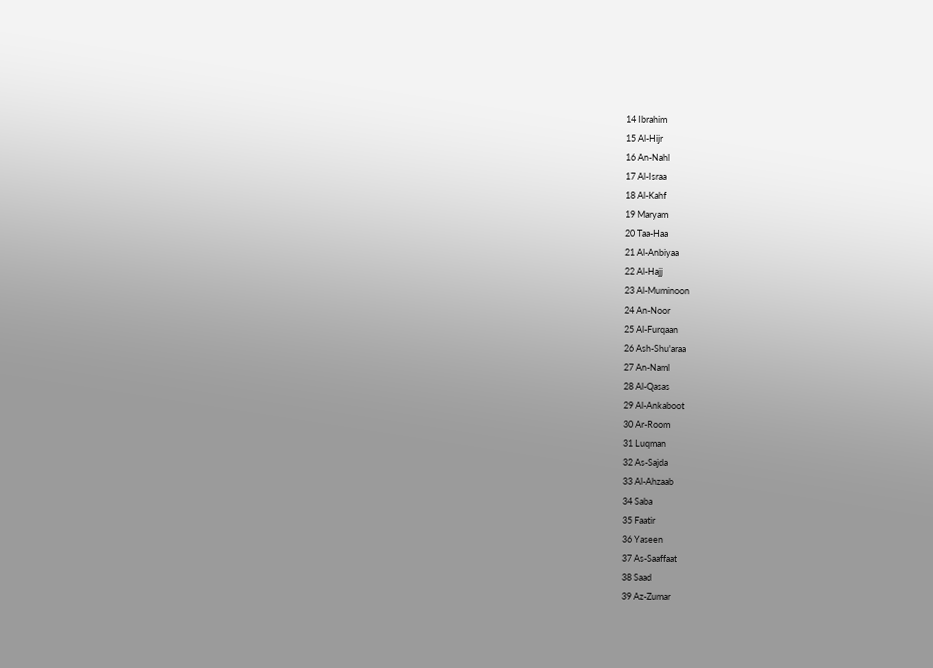14 Ibrahim
15 Al-Hijr
16 An-Nahl
17 Al-Israa
18 Al-Kahf
19 Maryam
20 Taa-Haa
21 Al-Anbiyaa
22 Al-Hajj
23 Al-Muminoon
24 An-Noor
25 Al-Furqaan
26 Ash-Shu'araa
27 An-Naml
28 Al-Qasas
29 Al-Ankaboot
30 Ar-Room
31 Luqman
32 As-Sajda
33 Al-Ahzaab
34 Saba
35 Faatir
36 Yaseen
37 As-Saaffaat
38 Saad
39 Az-Zumar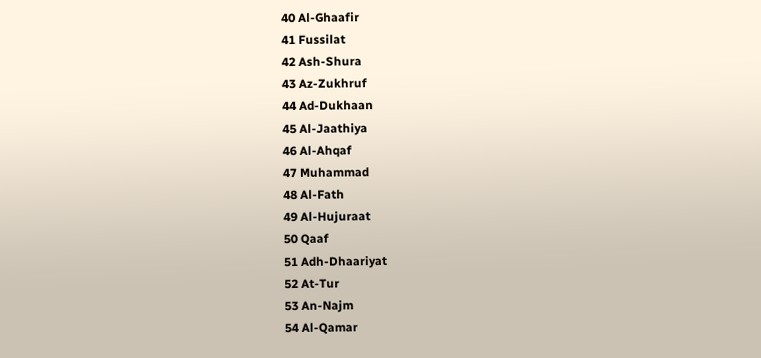40 Al-Ghaafir
41 Fussilat
42 Ash-Shura
43 Az-Zukhruf
44 Ad-Dukhaan
45 Al-Jaathiya
46 Al-Ahqaf
47 Muhammad
48 Al-Fath
49 Al-Hujuraat
50 Qaaf
51 Adh-Dhaariyat
52 At-Tur
53 An-Najm
54 Al-Qamar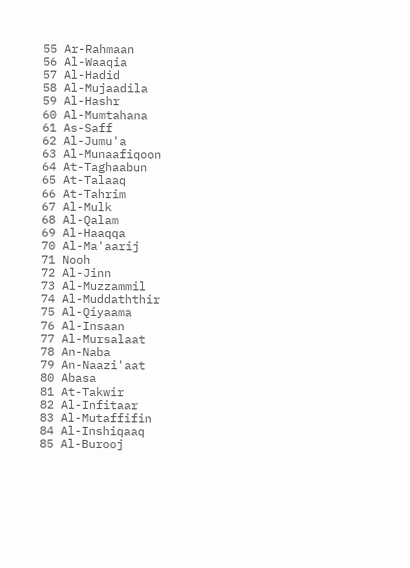55 Ar-Rahmaan
56 Al-Waaqia
57 Al-Hadid
58 Al-Mujaadila
59 Al-Hashr
60 Al-Mumtahana
61 As-Saff
62 Al-Jumu'a
63 Al-Munaafiqoon
64 At-Taghaabun
65 At-Talaaq
66 At-Tahrim
67 Al-Mulk
68 Al-Qalam
69 Al-Haaqqa
70 Al-Ma'aarij
71 Nooh
72 Al-Jinn
73 Al-Muzzammil
74 Al-Muddaththir
75 Al-Qiyaama
76 Al-Insaan
77 Al-Mursalaat
78 An-Naba
79 An-Naazi'aat
80 Abasa
81 At-Takwir
82 Al-Infitaar
83 Al-Mutaffifin
84 Al-Inshiqaaq
85 Al-Burooj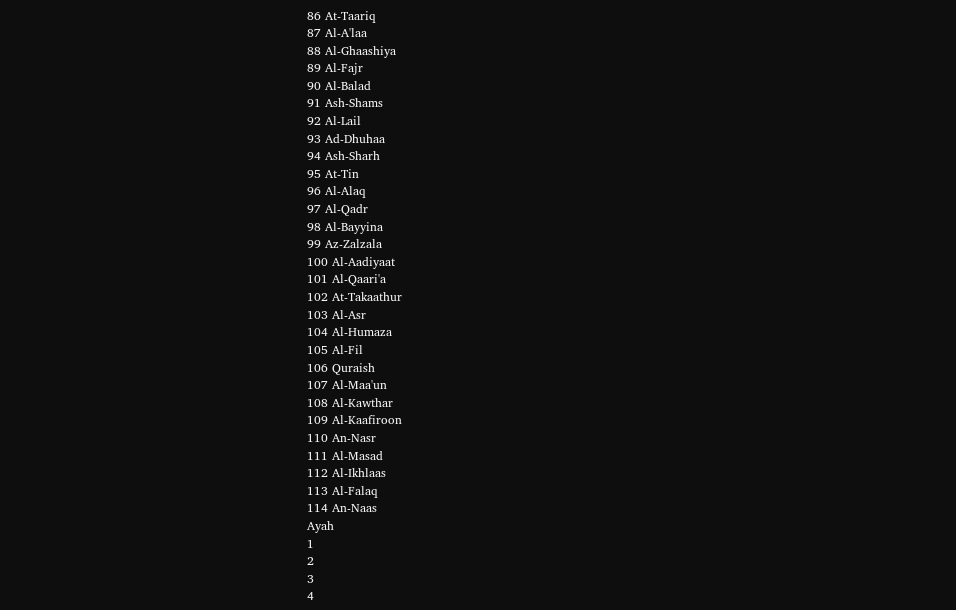86 At-Taariq
87 Al-A'laa
88 Al-Ghaashiya
89 Al-Fajr
90 Al-Balad
91 Ash-Shams
92 Al-Lail
93 Ad-Dhuhaa
94 Ash-Sharh
95 At-Tin
96 Al-Alaq
97 Al-Qadr
98 Al-Bayyina
99 Az-Zalzala
100 Al-Aadiyaat
101 Al-Qaari'a
102 At-Takaathur
103 Al-Asr
104 Al-Humaza
105 Al-Fil
106 Quraish
107 Al-Maa'un
108 Al-Kawthar
109 Al-Kaafiroon
110 An-Nasr
111 Al-Masad
112 Al-Ikhlaas
113 Al-Falaq
114 An-Naas
Ayah
1
2
3
4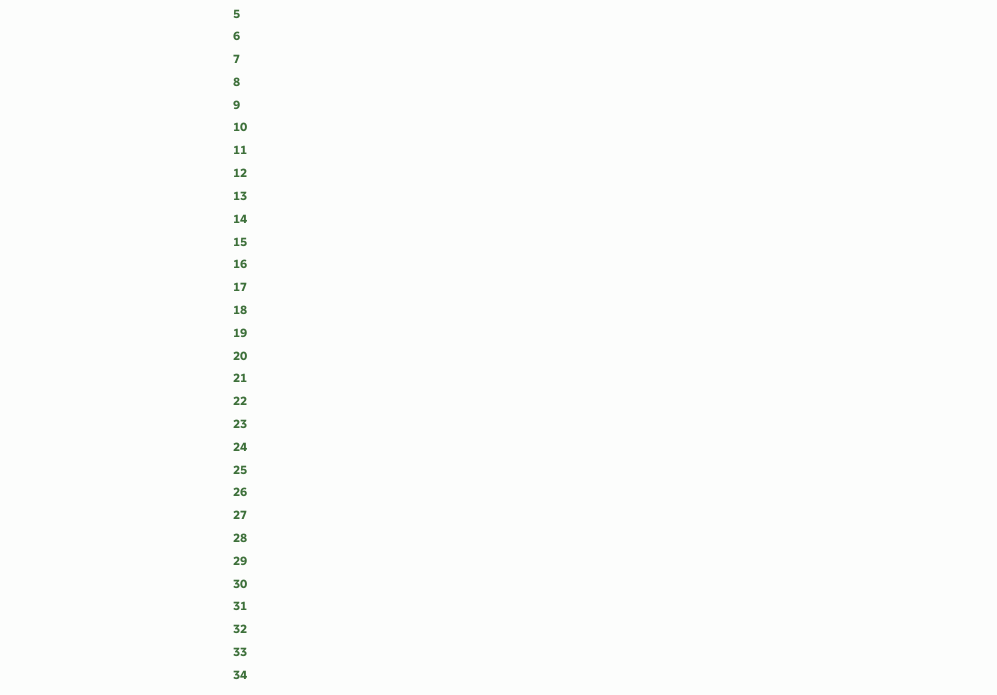5
6
7
8
9
10
11
12
13
14
15
16
17
18
19
20
21
22
23
24
25
26
27
28
29
30
31
32
33
34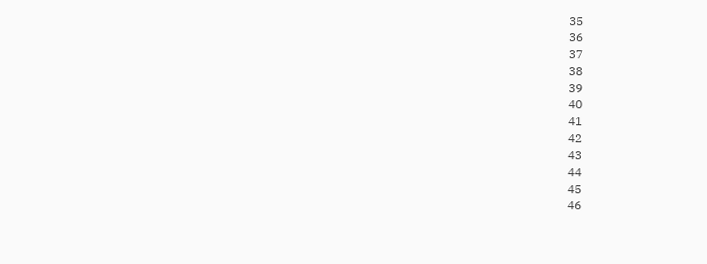35
36
37
38
39
40
41
42
43
44
45
46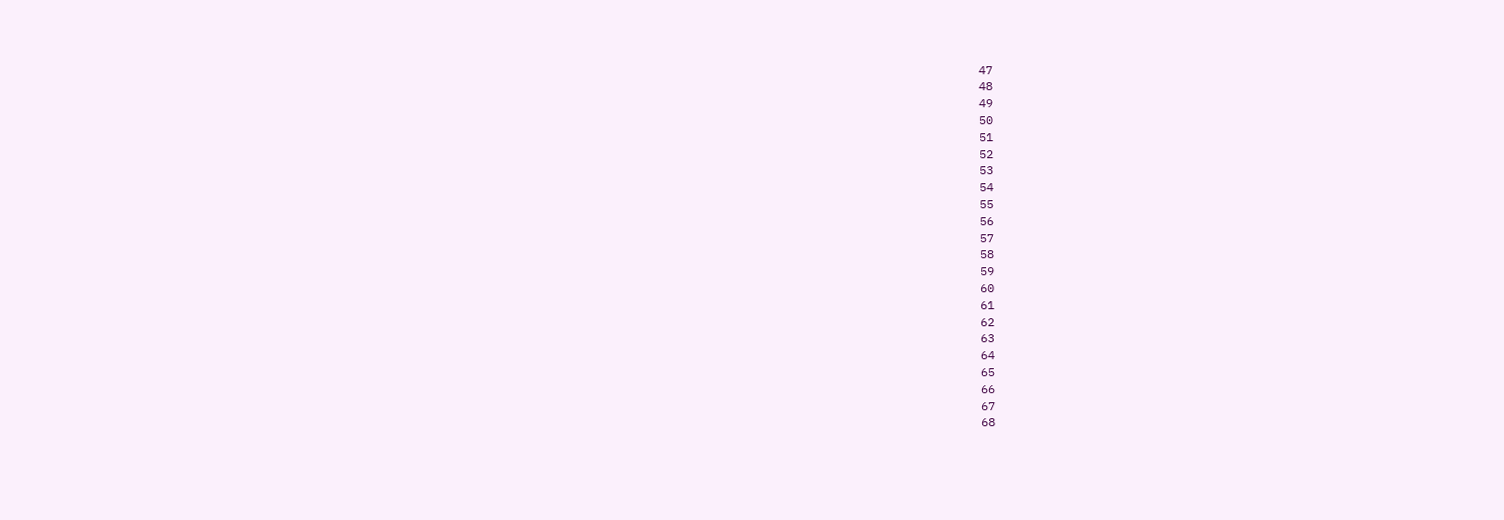47
48
49
50
51
52
53
54
55
56
57
58
59
60
61
62
63
64
65
66
67
68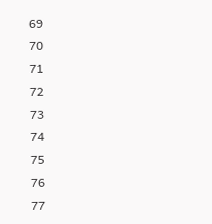69
70
71
72
73
74
75
76
77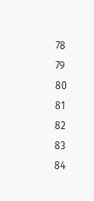78
79
80
81
82
83
84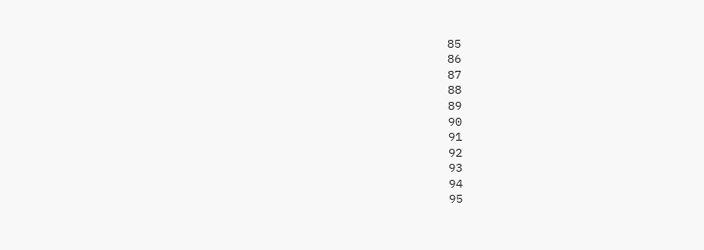85
86
87
88
89
90
91
92
93
94
95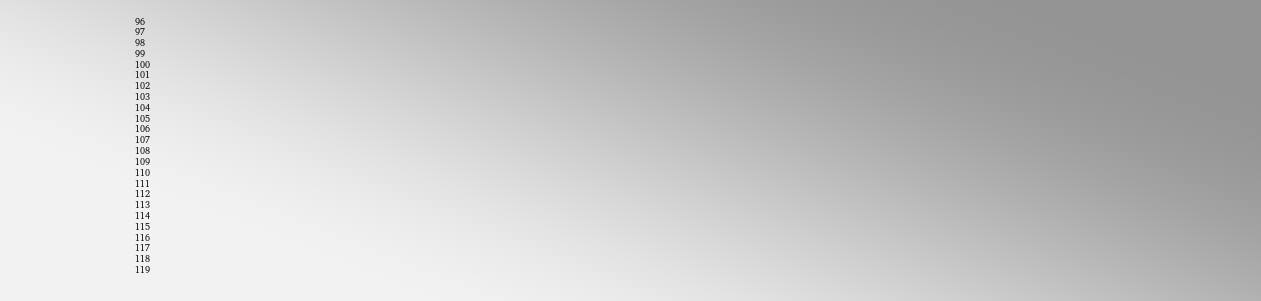96
97
98
99
100
101
102
103
104
105
106
107
108
109
110
111
112
113
114
115
116
117
118
119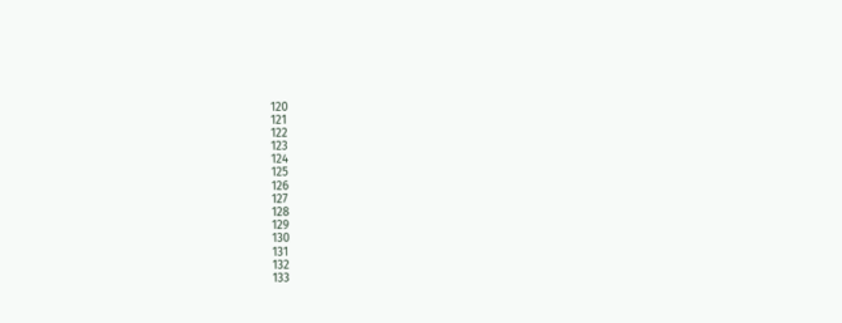120
121
122
123
124
125
126
127
128
129
130
131
132
133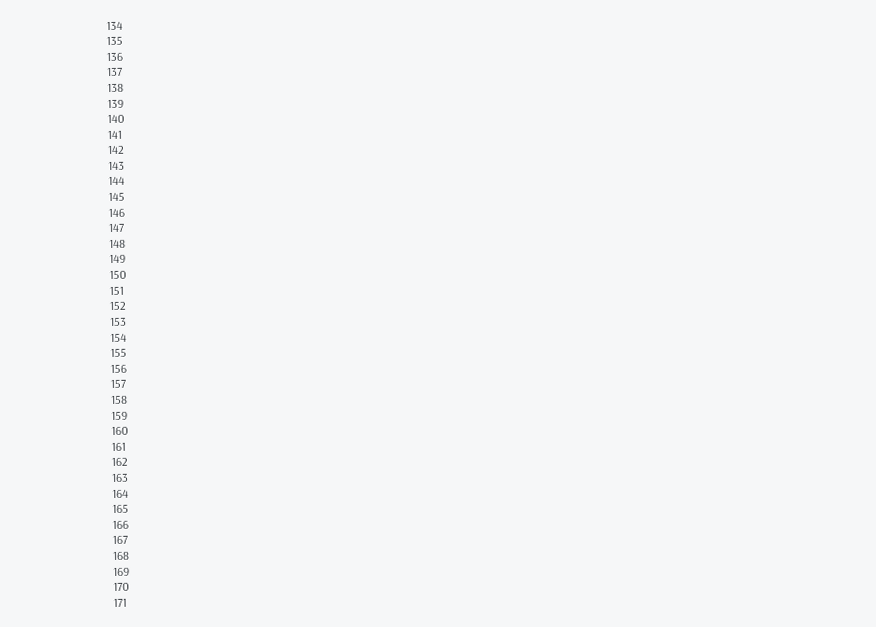134
135
136
137
138
139
140
141
142
143
144
145
146
147
148
149
150
151
152
153
154
155
156
157
158
159
160
161
162
163
164
165
166
167
168
169
170
171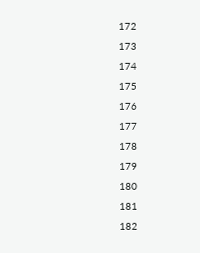172
173
174
175
176
177
178
179
180
181
182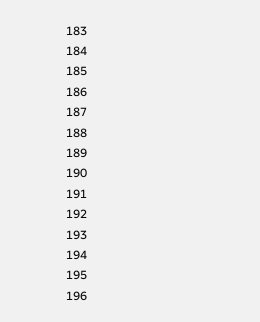183
184
185
186
187
188
189
190
191
192
193
194
195
196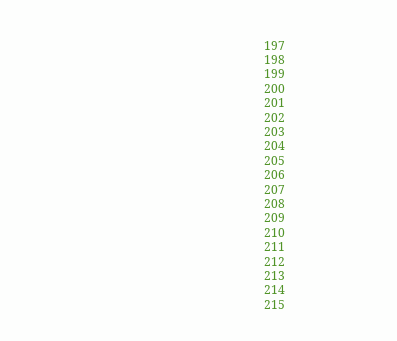197
198
199
200
201
202
203
204
205
206
207
208
209
210
211
212
213
214
215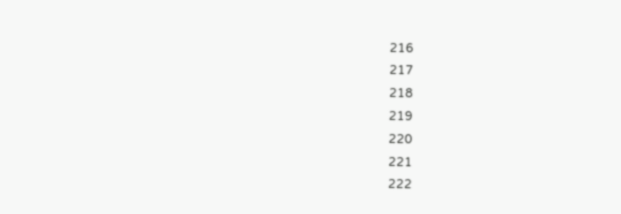216
217
218
219
220
221
222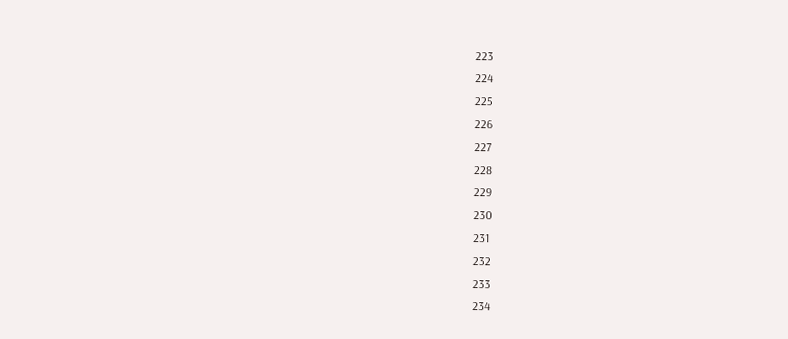223
224
225
226
227
228
229
230
231
232
233
234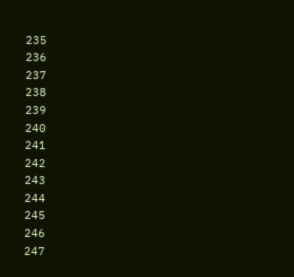235
236
237
238
239
240
241
242
243
244
245
246
247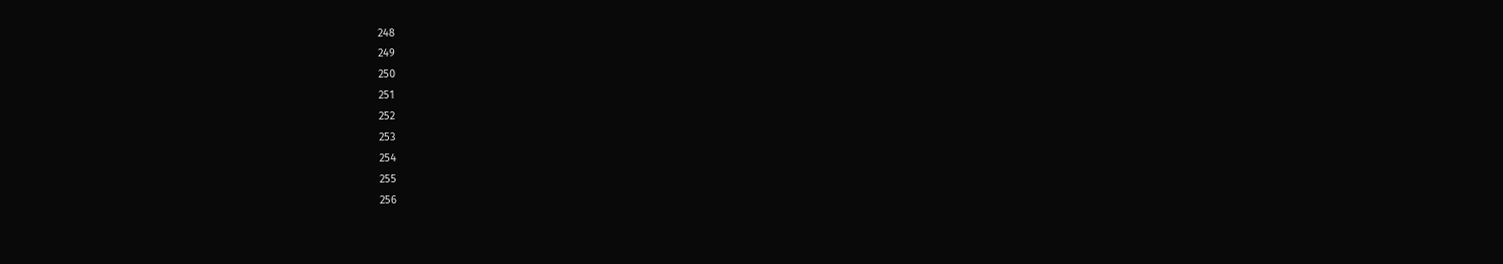248
249
250
251
252
253
254
255
256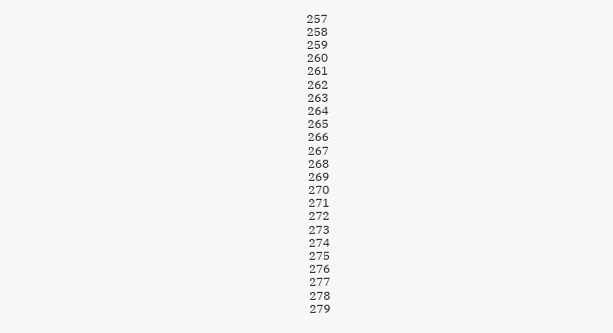257
258
259
260
261
262
263
264
265
266
267
268
269
270
271
272
273
274
275
276
277
278
279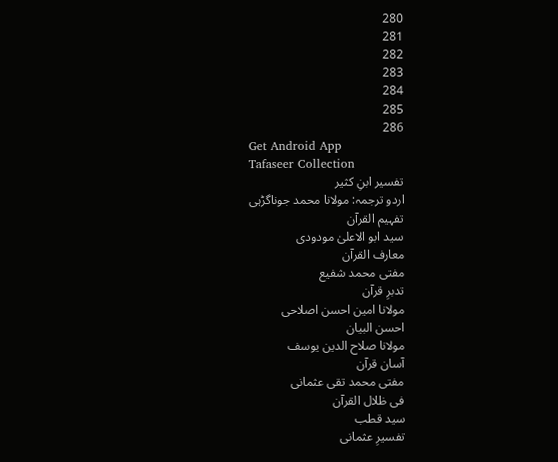280
281
282
283
284
285
286
Get Android App
Tafaseer Collection
تفسیر ابنِ کثیر
اردو ترجمہ: مولانا محمد جوناگڑہی
تفہیم القرآن
سید ابو الاعلیٰ مودودی
معارف القرآن
مفتی محمد شفیع
تدبرِ قرآن
مولانا امین احسن اصلاحی
احسن البیان
مولانا صلاح الدین یوسف
آسان قرآن
مفتی محمد تقی عثمانی
فی ظلال القرآن
سید قطب
تفسیرِ عثمانی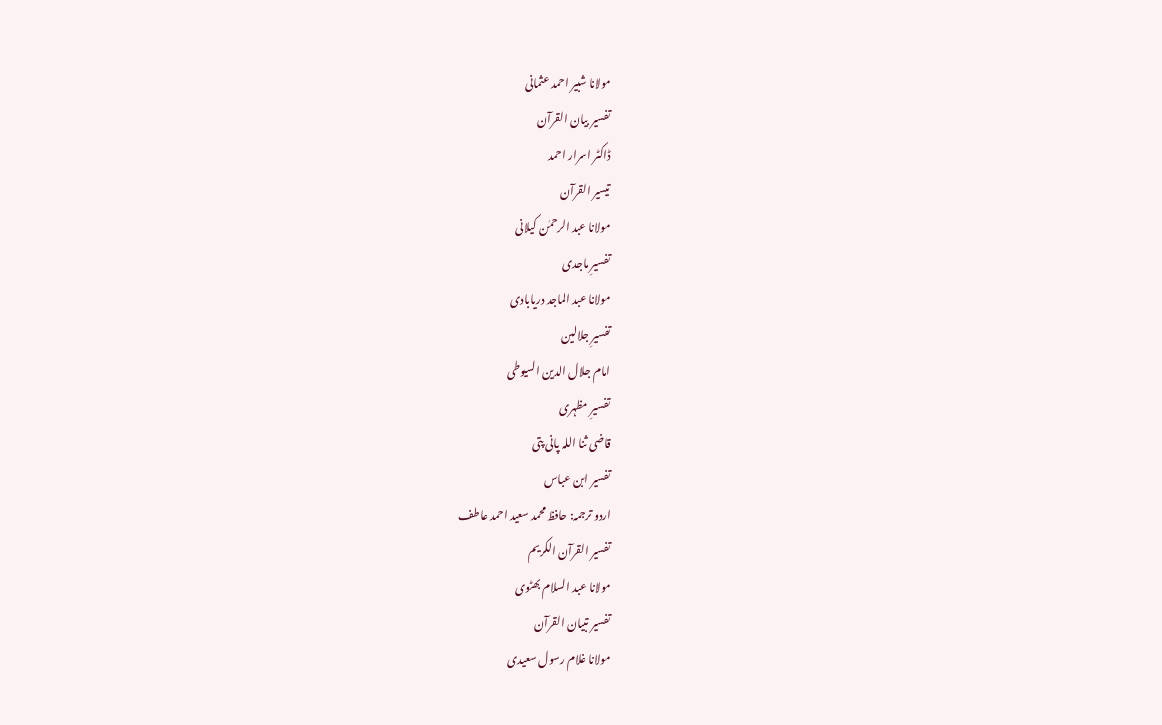مولانا شبیر احمد عثمانی
تفسیر بیان القرآن
ڈاکٹر اسرار احمد
تیسیر القرآن
مولانا عبد الرحمٰن کیلانی
تفسیرِ ماجدی
مولانا عبد الماجد دریابادی
تفسیرِ جلالین
امام جلال الدین السیوطی
تفسیرِ مظہری
قاضی ثنا اللہ پانی پتی
تفسیر ابن عباس
اردو ترجمہ: حافظ محمد سعید احمد عاطف
تفسیر القرآن الکریم
مولانا عبد السلام بھٹوی
تفسیر تبیان القرآن
مولانا غلام رسول سعیدی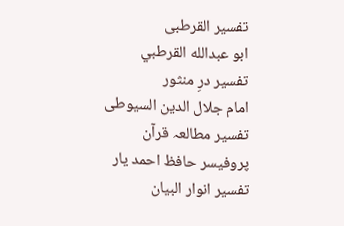تفسیر القرطبی
ابو عبدالله القرطبي
تفسیر درِ منثور
امام جلال الدین السیوطی
تفسیر مطالعہ قرآن
پروفیسر حافظ احمد یار
تفسیر انوار البیان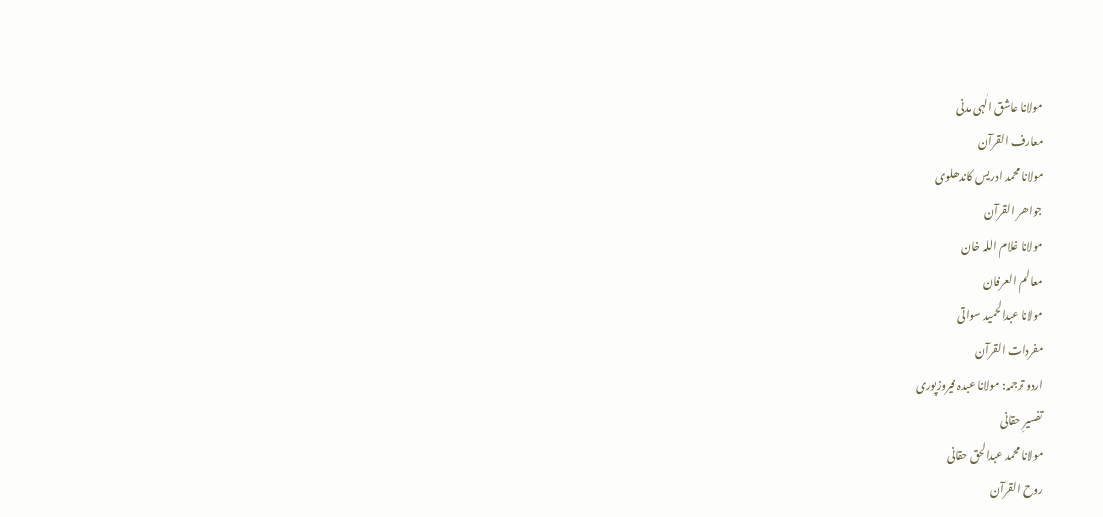مولانا عاشق الٰہی مدنی
معارف القرآن
مولانا محمد ادریس کاندھلوی
جواھر القرآن
مولانا غلام اللہ خان
معالم العرفان
مولانا عبدالحمید سواتی
مفردات القرآن
اردو ترجمہ: مولانا عبدہ فیروزپوری
تفسیرِ حقانی
مولانا محمد عبدالحق حقانی
روح القرآن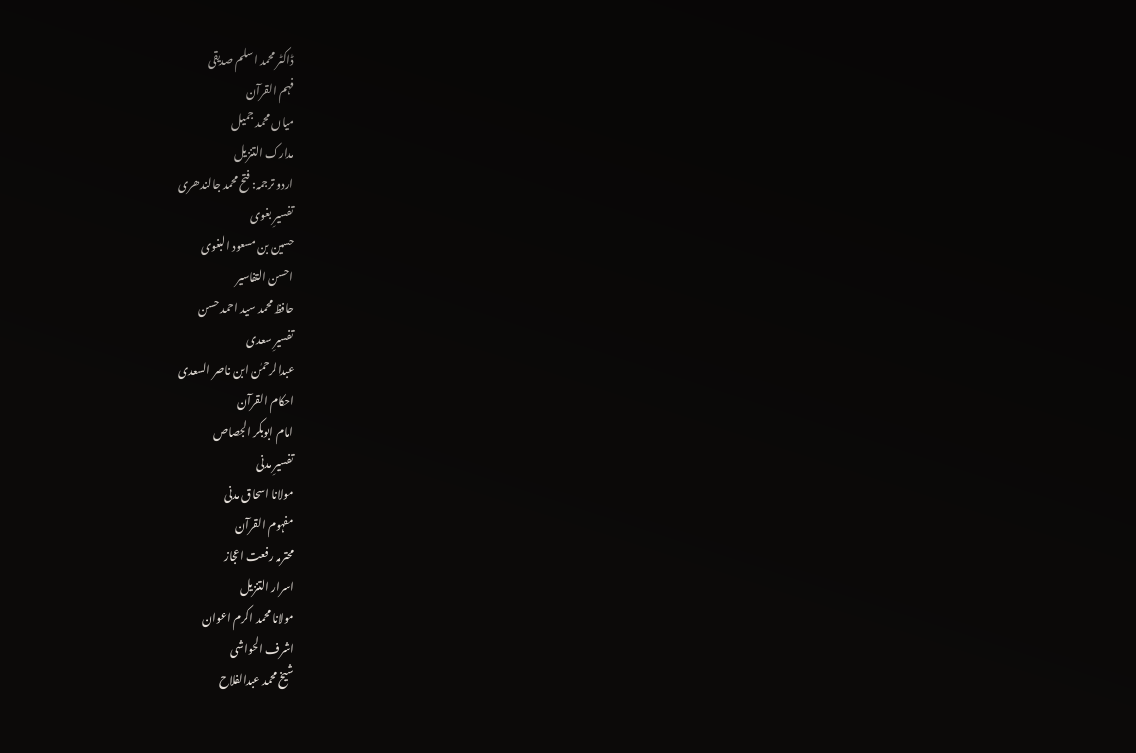ڈاکٹر محمد اسلم صدیقی
فہم القرآن
میاں محمد جمیل
مدارک التنزیل
اردو ترجمہ: فتح محمد جالندھری
تفسیرِ بغوی
حسین بن مسعود البغوی
احسن التفاسیر
حافظ محمد سید احمد حسن
تفسیرِ سعدی
عبدالرحمٰن ابن ناصر السعدی
احکام القرآن
امام ابوبکر الجصاص
تفسیرِ مدنی
مولانا اسحاق مدنی
مفہوم القرآن
محترمہ رفعت اعجاز
اسرار التنزیل
مولانا محمد اکرم اعوان
اشرف الحواشی
شیخ محمد عبدالفلاح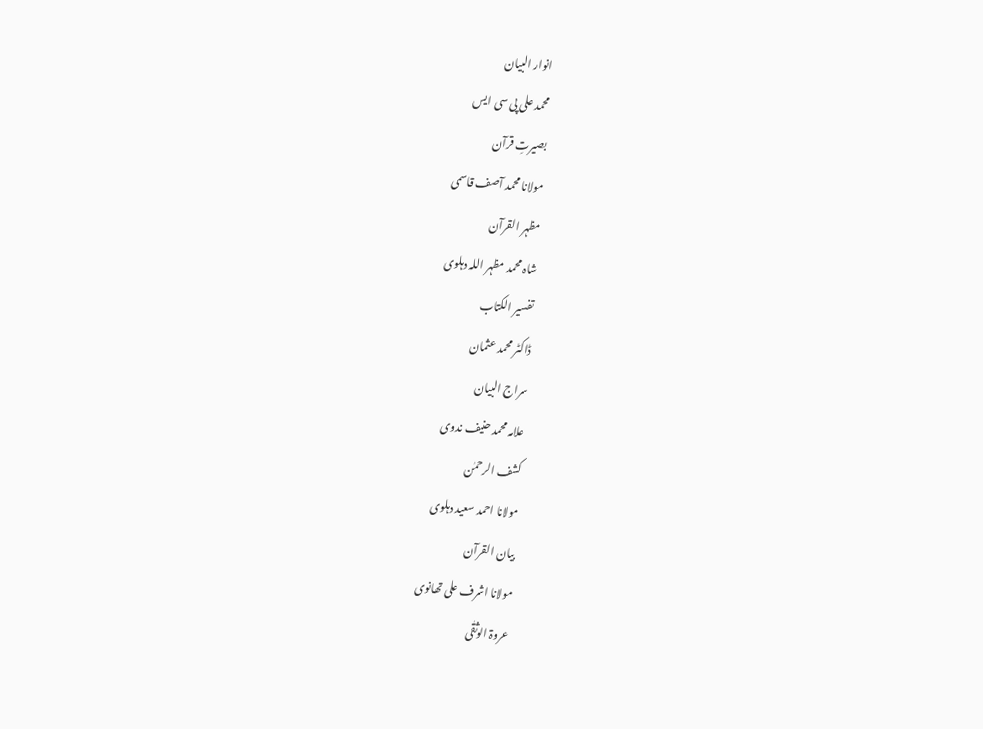انوار البیان
محمد علی پی سی ایس
بصیرتِ قرآن
مولانا محمد آصف قاسمی
مظہر القرآن
شاہ محمد مظہر اللہ دہلوی
تفسیر الکتاب
ڈاکٹر محمد عثمان
سراج البیان
علامہ محمد حنیف ندوی
کشف الرحمٰن
مولانا احمد سعید دہلوی
بیان القرآن
مولانا اشرف علی تھانوی
عروۃ الوثقٰی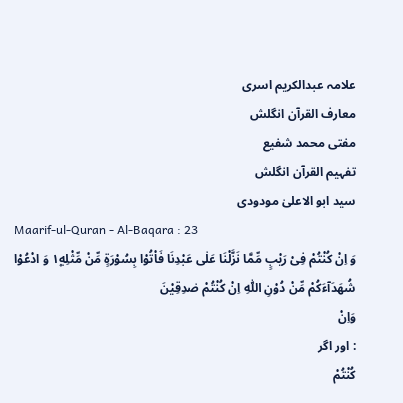علامہ عبدالکریم اسری
معارف القرآن انگلش
مفتی محمد شفیع
تفہیم القرآن انگلش
سید ابو الاعلیٰ مودودی
Maarif-ul-Quran - Al-Baqara : 23
وَ اِنْ كُنْتُمْ فِیْ رَیْبٍ مِّمَّا نَزَّلْنَا عَلٰى عَبْدِنَا فَاْتُوْا بِسُوْرَةٍ مِّنْ مِّثْلِهٖ١۪ وَ ادْعُوْا شُهَدَآءَكُمْ مِّنْ دُوْنِ اللّٰهِ اِنْ كُنْتُمْ صٰدِقِیْنَ
وَاِنْ
: اور اگر
كُنْتُمْ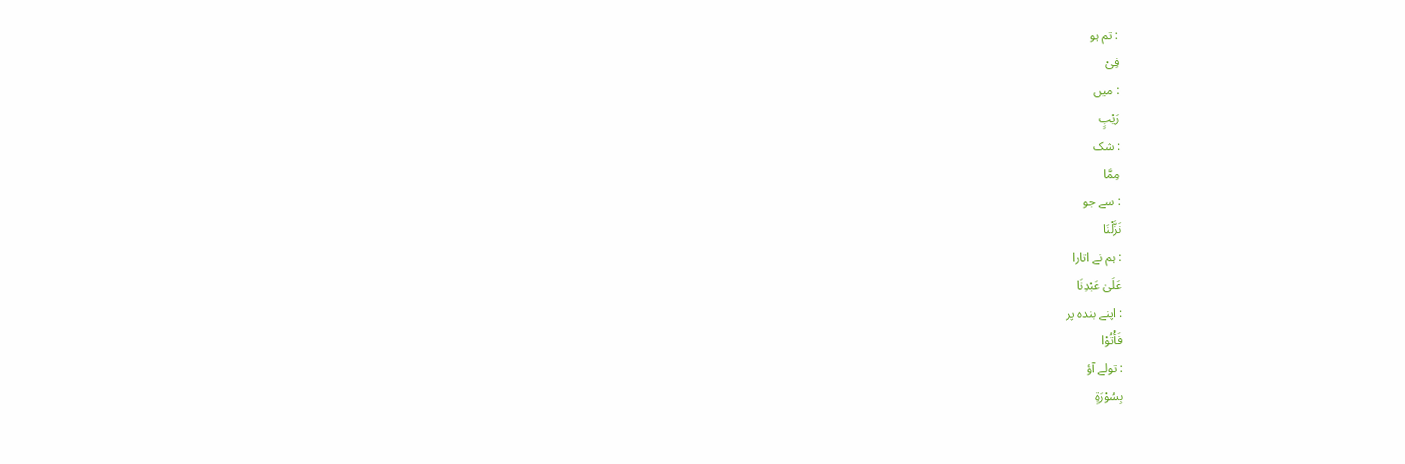: تم ہو
فِیْ
: میں
رَيْبٍ
: شک
مِمَّا
: سے جو
نَزَّلْنَا
: ہم نے اتارا
عَلَىٰ عَبْدِنَا
: اپنے بندہ پر
فَأْتُوْا
: تولے آؤ
بِسُوْرَةٍ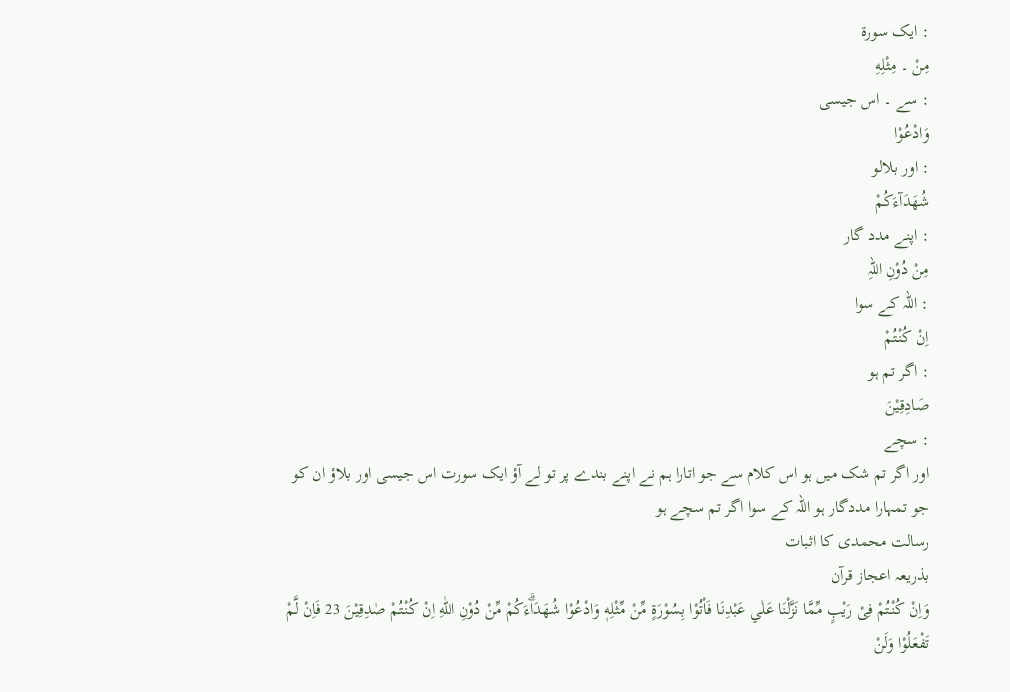: ایک سورة
مِنْ ۔ مِثْلِهِ
: سے ۔ اس جیسی
وَادْعُوْا
: اور بلالو
شُهَدَآءَكُمْ
: اپنے مدد گار
مِنْ دُوْنِ اللہِ
: اللہ کے سوا
اِنْ كُنْتُمْ
: اگر تم ہو
صَادِقِیْنَ
: سچے
اور اگر تم شک میں ہو اس کلام سے جو اتارا ہم نے اپنے بندے پر تو لے آؤ ایک سورت اس جیسی اور بلاؤ ان کو جو تمہارا مددگار ہو اللہ کے سوا اگر تم سچے ہو
رسالت محمدی کا اثبات
بذریعہ اعجاز قرآن
وَاِنْ كُنْتُمْ فِىْ رَيْبٍ مِّمَّا نَزَّلْنَا عَلٰي عَبْدِنَا فَاْتُوْا بِسُوْرَةٍ مِّنْ مِّثْلِهٖ وَادْعُوْا شُهَدَاۗءَكُمْ مِّنْ دُوْنِ اللّٰهِ اِنْ كُنْتُمْ صٰدِقِيْنَ 23 فَاِنْ لَّمْ تَفْعَلُوْا وَلَنْ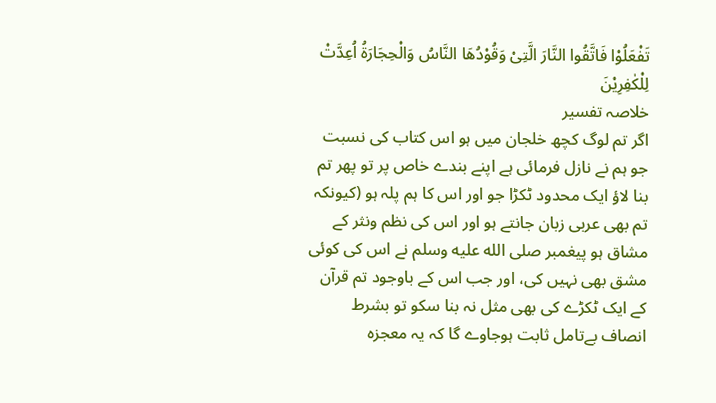تَفْعَلُوْا فَاتَّقُوا النَّارَ الَّتِىْ وَقُوْدُھَا النَّاسُ وَالْحِجَارَةُ اُعِدَّتْ لِلْكٰفِرِيْنَ
خلاصہ تفسیر
اگر تم لوگ کچھ خلجان میں ہو اس کتاب کی نسبت جو ہم نے نازل فرمائی ہے اپنے بندے خاص پر تو پھر تم بنا لاؤ ایک محدود ٹکڑا جو اور اس کا ہم پلہ ہو (کیونکہ تم بھی عربی زبان جانتے ہو اور اس کی نظم ونثر کے مشاق ہو پیغمبر صلى الله عليه وسلم نے اس کی کوئی مشق بھی نہیں کی، اور جب اس کے باوجود تم قرآن کے ایک ٹکڑے کی بھی مثل نہ بنا سکو تو بشرط انصاف بےتامل ثابت ہوجاوے گا کہ یہ معجزہ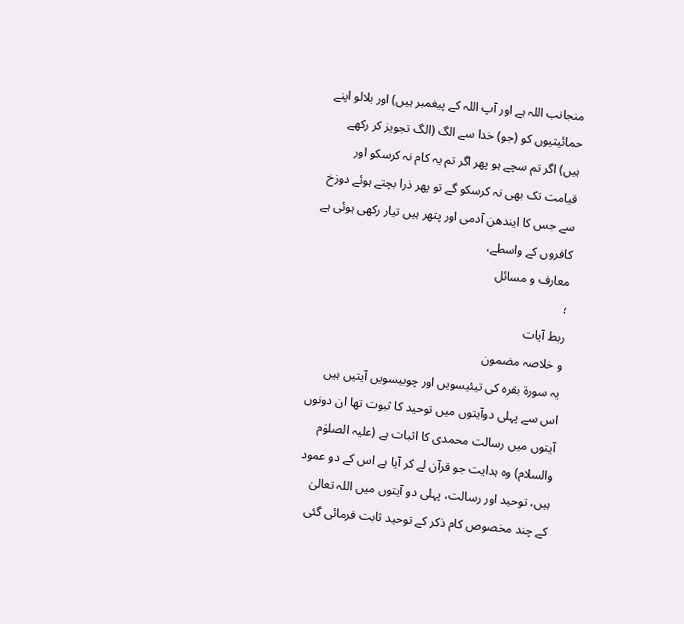منجانب اللہ ہے اور آپ اللہ کے پیغمبر ہیں) اور بلالو اپنے حمائیتیوں کو (جو) خدا سے الگ (الگ تجویز کر رکھے ہیں) اگر تم سچے ہو پھر اگر تم یہ کام نہ کرسکو اور قیامت تک بھی نہ کرسکو گے تو پھر ذرا بچتے ہوئے دوزخ سے جس کا ایندھن آدمی اور پتھر ہیں تیار رکھی ہوئی ہے کافروں کے واسطے،
معارف و مسائل
؛
ربط آیات
و خلاصہ مضمون
یہ سورة بقرہ کی تیئیسویں اور چوبیسویں آیتیں ہیں اس سے پہلی دوآیتوں میں توحید کا ثبوت تھا ان دونوں آیتوں میں رسالت محمدی کا اثبات ہے (علیہ الصلوٰم والسلام) وہ ہدایت جو قرآن لے کر آیا ہے اس کے دو عمود ہیں، توحید اور رسالت، پہلی دو آیتوں میں اللہ تعالیٰ کے چند مخصوص کام ذکر کے توحید ثابت فرمائی گئی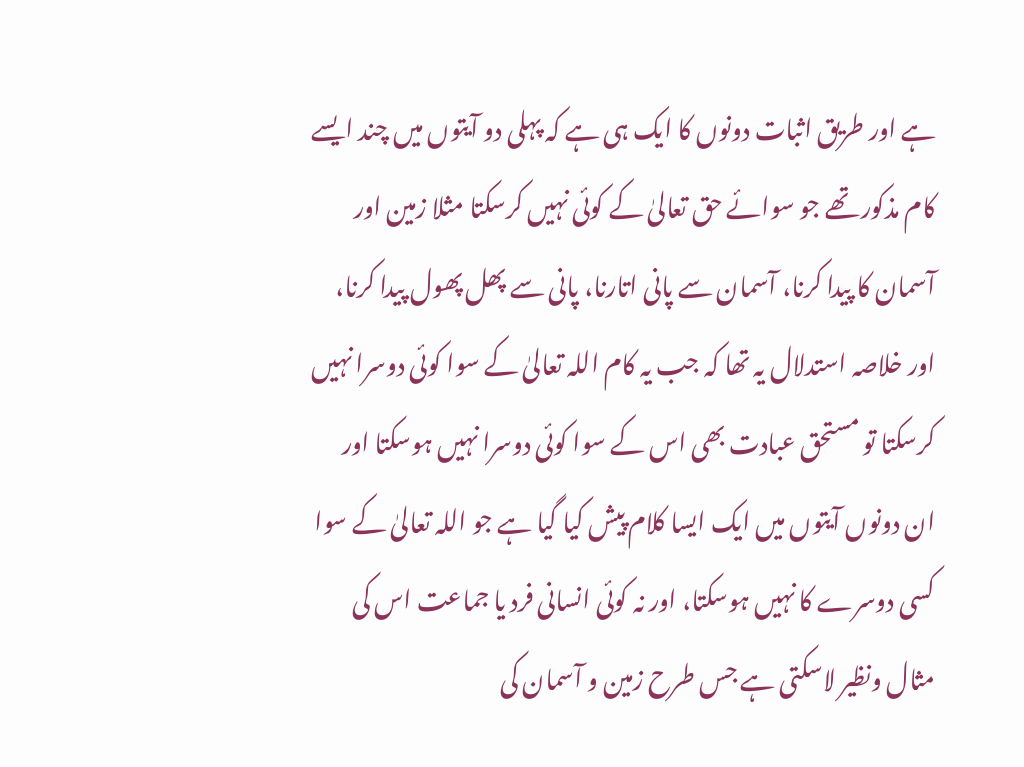ہے اور طریق اثبات دونوں کا ایک ہی ہے کہ پہلی دو آیتوں میں چند ایسے کام مذکور تھے جو سوائے حق تعالیٰ کے کوئی نہیں کرسکتا مثلا زمین اور آسمان کا پیدا کرنا، آسمان سے پانی اتارنا، پانی سے پھل پھول پیدا کرنا،
اور خلاصہ استدلال یہ تھا کہ جب یہ کام اللہ تعالیٰ کے سوا کوئی دوسرا نہیں کرسکتا تو مستحق عبادت بھی اس کے سوا کوئی دوسرا نہیں ہوسکتا اور ان دونوں آیتوں میں ایک ایسا کلام پیش کیا گیا ہے جو اللہ تعالیٰ کے سوا کسی دوسرے کا نہیں ہوسکتا، اور نہ کوئی انسانی فرد یا جماعت اس کی مثال ونظیر لاسکتی ہے جس طرح زمین و آسمان کی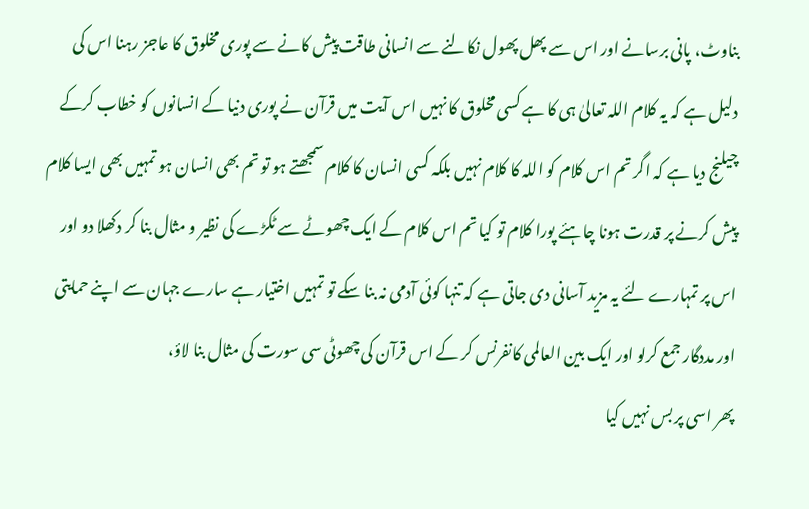بناوٹ، پانی برسانے اور اس سے پھل پھول نکالنے سے انسانی طاقت پیش کانے سے پوری مخلوق کا عاجز رہنا اس کی دلیل ہے کہ یہ کلام اللہ تعالیٰ ہی کا ہے کسی مخلوق کا نہیں اس آیت میں قرآن نے پوری دنیا کے انسانوں کو خطاب کرکے چیلنج دیا ہے کہ اگر تم اس کلام کو اللہ کا کلام نہیں بلکہ کسی انسان کا کلام سمجھتے ہو تو تم بھی انسان ہو تمہیں بھی ایسا کلام پیش کرنے پر قدرت ہونا چاہئے پورا کلام تو کیا تم اس کلام کے ایک چھوٹے سے ٹکڑے کی نظیر و مثال بنا کر دکھلا دو اور اس پر تمہارے لئے یہ مزید آسانی دی جاتی ہے کہ تنہا کوئی آدمی نہ بنا سکے تو تمہیں اختیار ہے سارے جہان سے اپنے حمایتی اور مددگار جمع کرلو اور ایک بین العالمی کانفرنس کر کے اس قرآن کی چھوٹی سی سورت کی مثال بنا لاؤ،
پھر اسی پر بس نہیں کیا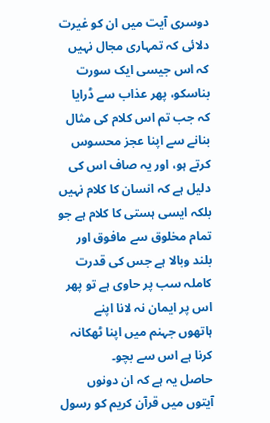دوسری آیت میں ان کو غیرت دلائی کہ تمہاری مجال نہیں کہ اس جیسی ایک سورت بناسکو، پھر عذاب سے ڈرایا کہ جب تم اس کلام کی مثال بنانے سے اپنا عجز محسوس کرتے ہو، اور یہ صاف اس کی دلیل ہے کہ انسان کا کلام نہیں بلکہ ایسی ہستی کا کلام ہے جو تمام مخلوق سے مافوق اور بلند وبالا ہے جس کی قدرت کاملہ سب پر حاوی ہے تو پھر اس پر ایمان نہ لانا اپنے ہاتھوں جہنم میں اپنا ٹھکانہ کرنا ہے اس سے بچو۔
حاصل یہ ہے کہ ان دونوں آیتوں میں قرآن کریم کو رسول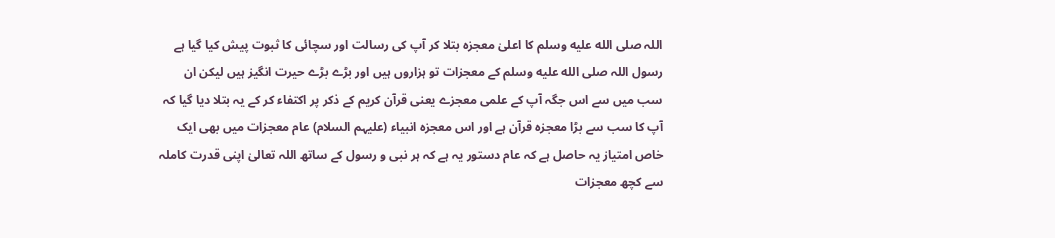اللہ صلى الله عليه وسلم کا اعلیٰ معجزہ بتلا کر آپ کی رسالت اور سچائی کا ثبوت پیش کیا گیا ہے رسول اللہ صلى الله عليه وسلم کے معجزات تو ہزاروں ہیں اور بڑے بڑے حیرت انگیز ہیں لیکن ان سب میں سے اس جگہ آپ کے علمی معجزے یعنی قرآن کریم کے ذکر پر اکتفاء کر کے یہ بتلا دیا گیا کہ آپ کا سب سے بڑا معجزہ قرآن ہے اور اس معجزہ انبیاء (علیہم السلام) عام معجزات میں بھی ایک خاص امتیاز یہ حاصل ہے کہ عام دستور یہ ہے کہ ہر نبی و رسول کے ساتھ اللہ تعالیٰ اپنی قدرت کاملہ سے کچھ معجزات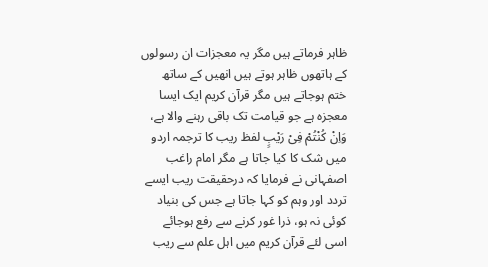ظاہر فرماتے ہیں مگر یہ معجزات ان رسولوں کے ہاتھوں ظاہر ہوتے ہیں انھیں کے ساتھ ختم ہوجاتے ہیں مگر قرآن کریم ایک ایسا معجزہ ہے جو قیامت تک باقی رہنے والا ہے،
وَاِنْ كُنْتُمْ فِىْ رَيْبٍ لفظ ریب کا ترجمہ اردو میں شک کا کیا جاتا ہے مگر امام راغب اصفہانی نے فرمایا کہ درحقیقت ریب ایسے تردد اور وہم کو کہا جاتا ہے جس کی بنیاد کوئی نہ ہو، ذرا غور کرنے سے رفع ہوجائے اسی لئے قرآن کریم میں اہل علم سے ریب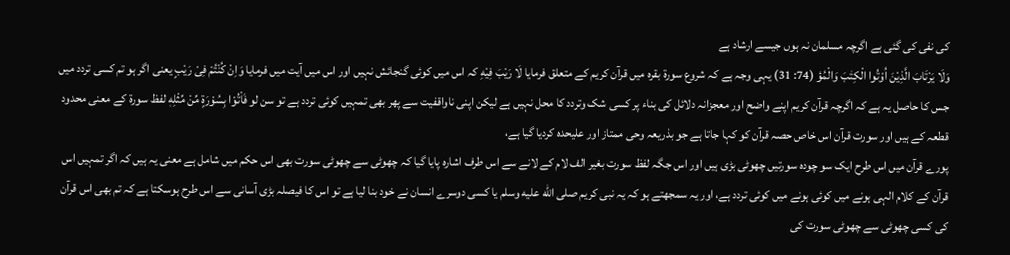کی نفی کی گئی ہے اگرچہ مسلمان نہ ہوں جیسے ارشاد ہے
وَلَا يَرْتَابَ الَّذِيْنَ اُوْتُوا الْكِتٰبَ وَالْمُؤ (74: 31) یہی وجہ ہے کہ شروع سورة بقرہ میں قرآن کریم کے متعلق فرمایا لَا رَيْبَ فِيْهِ کہ اس میں کوئی گنجائش نہیں اور اس میں آیت میں فرمایا وَاِنْ كُنْتُمْ فِىْ رَيْبٍ یعنی اگر ہو تم کسی تردد میں جس کا حاصل یہ ہے کہ اگرچہ قرآن کریم اپنے واضح اور معجزانہ دلائل کی بناء پر کسی شک وتردد کا محل نہیں ہے لیکن اپنی ناواقفیت سے پھر بھی تمہیں کوئی تردد ہے تو سن لو فَاْتُوْا بِسُوْرَةٍ مِّنْ مِّثْلِهٖ لفظ سورة کے معنی محدود قطعہ کے ہیں اور سورت قرآن اس خاص حصہ قرآن کو کہا جاتا ہے جو بذریعہ وحی ممتاز اور علیحدہ کردیا گیا ہے،
پورے قرآن میں اس طرح ایک سو چودہ سورتیں چھوٹی بڑی ہیں اور اس جگہ لفظ سورت بغیر الف لام کے لانے سے اس طرف اشارہ پایا گیا کہ چھوٹی سے چھوٹی سورت بھی اس حکم میں شامل ہے معنی یہ ہیں کہ اگر تمہیں اس قرآن کے کلام الہی ہونے میں کوئی ہونے میں کوئی تردد ہے، اور یہ سمجھتے ہو کہ یہ نبی کریم صلى الله عليه وسلم یا کسی دوسرے انسان نے خود بنا لیا ہے تو اس کا فیصلہ بڑی آسانی سے اس طرح ہوسکتا ہے کہ تم بھی اس قرآن کی کسی چھوٹی سے چھوٹی سورت کی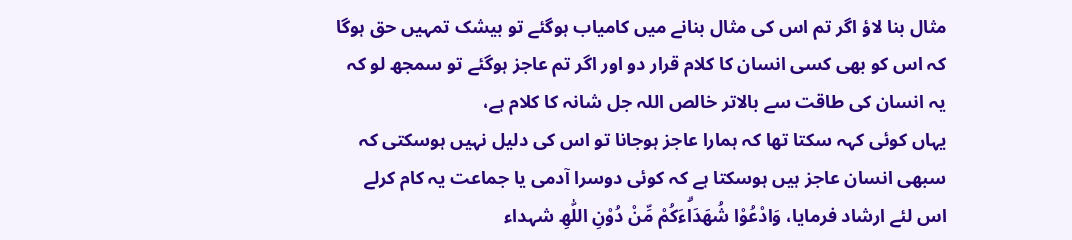مثال بنا لاؤ اگر تم اس کی مثال بنانے میں کامیاب ہوگئے تو بیشک تمہیں حق ہوگا کہ اس کو بھی کسی انسان کا کلام قرار دو اور اگر تم عاجز ہوگئے تو سمجھ لو کہ یہ انسان کی طاقت سے بالاتر خالص اللہ جل شانہ کا کلام ہے،
یہاں کوئی کہہ سکتا تھا کہ ہمارا عاجز ہوجانا تو اس کی دلیل نہیں ہوسکتی کہ سبھی انسان عاجز ہیں ہوسکتا ہے کہ کوئی دوسرا آدمی یا جماعت یہ کام کرلے اس لئے ارشاد فرمایا، وَادْعُوْا شُهَدَاۗءَكُمْ مِّنْ دُوْنِ اللّٰھِ شہداء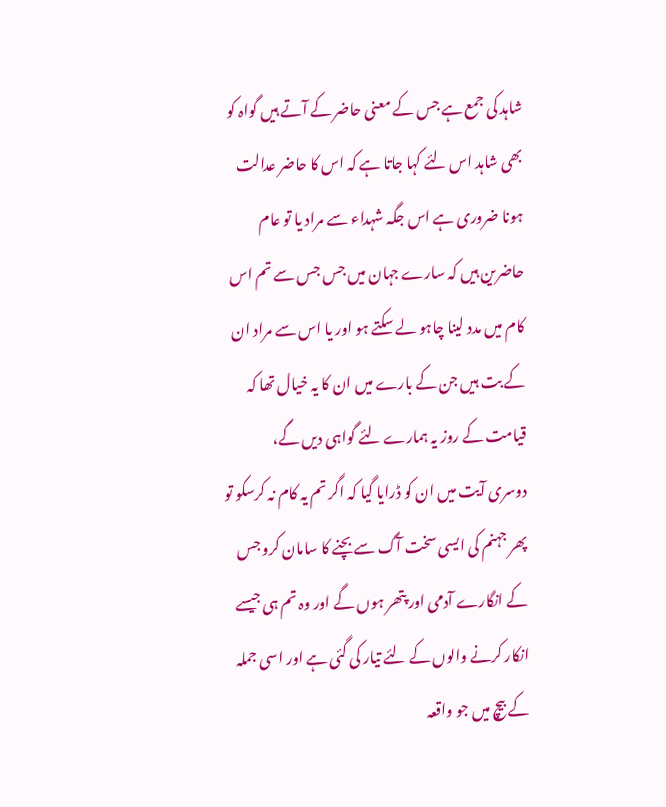شاہد کی جمع ہے جس کے معنی حاضر کے آتے ہیں گواہ کو بھی شاہد اس لئے کہا جاتا ہے کہ اس کا حاضر عدالت ہونا ضروری ہے اس جگہ شہداء سے مراد یا تو عام حاضرین ہیں کہ سارے جہان میں جس جس سے تم اس کام میں مدد لینا چاہو لے سکتے ہو اور یا اس سے مراد ان کے بت ہیں جن کے بارے میں ان کا یہ خیال تھا کہ قیامت کے روز یہ ہمارے لئے گواہی دیں گے،
دوسری آیت میں ان کو ڈرایا گیا کہ اگر تم یہ کام نہ کرسکو تو پھر جہنم کی ایسی سخت آگ سے بچنے کا سامان کرو جس کے انگارے آدمی اور پتھر ہوں گے اور وہ تم ہی جیسے انکار کرنے والوں کے لئے تیار کی گئی ہے اور اسی جملہ کے بیچ میں جو واقعہ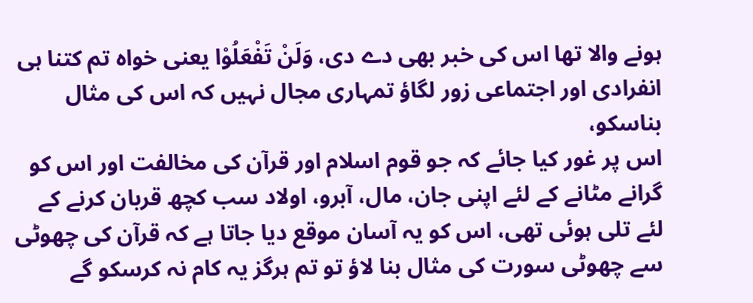ہونے والا تھا اس کی خبر بھی دے دی، وَلَنْ تَفْعَلُوْا یعنی خواہ تم کتنا ہی انفرادی اور اجتماعی زور لگاؤ تمہاری مجال نہیں کہ اس کی مثال بناسکو،
اس پر غور کیا جائے کہ جو قوم اسلام اور قرآن کی مخالفت اور اس کو گرانے مٹانے کے لئے اپنی جان، مال، آبرو، اولاد سب کچھ قربان کرنے کے لئے تلی ہوئی تھی، اس کو یہ آسان موقع دیا جاتا ہے کہ قرآن کی چھوٹی سے چھوٹی سورت کی مثال بنا لاؤ تو تم ہرگز یہ کام نہ کرسکو گے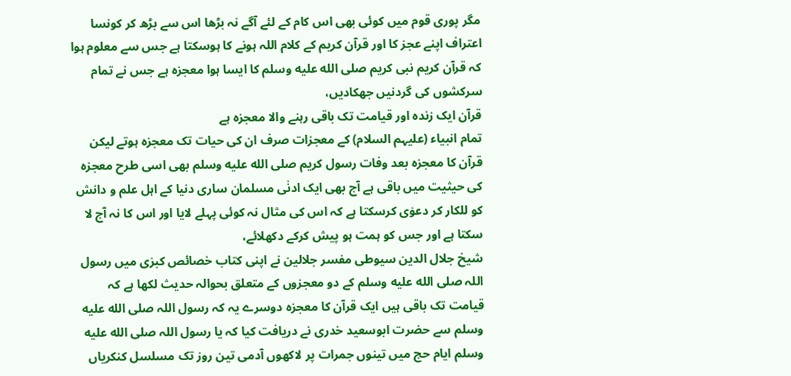مگر پوری قوم میں کوئی بھی اس کام کے لئے آگے نہ بڑھا اس سے بڑھ کر کونسا اعتراف اپنے عجز کا اور قرآن کریم کے کلام اللہ ہونے کا ہوسکتا ہے جس سے معلوم ہوا کہ قرآن کریم نبی کریم صلى الله عليه وسلم کا ایسا ہوا معجزہ ہے جس نے تمام سرکشوں کی گردنیں جھکادیں،
قرآن ایک زندہ اور قیامت تک باقی رہنے والا معجزہ ہے
تمام انبیاء (علیہم السلام) کے معجزات صرف ان کی حیات تک معجزہ ہوتے لیکن قرآن کا معجزہ بعد وفات رسول کریم صلى الله عليه وسلم بھی اسی طرح معجزہ کی حیثیت میں باقی ہے آج بھی ایک ادنٰی مسلمان ساری دنیا کے اہل علم و دانش کو للکار کر دعوٰی کرسکتا ہے کہ اس کی مثال نہ کوئی پہلے لایا اور اس کا نہ آج لا سکتا ہے اور جس کو ہمت ہو پیش کرکے دکھلائے،
شیخ جلال الدین سیوطی مفسر جلالین نے اپنی کتاب خصائص کبرٰی میں رسول اللہ صلى الله عليه وسلم کے دو معجزوں کے متعلق بحوالہ حدیث لکھا ہے کہ قیامت تک باقی ہیں ایک قرآن کا معجزہ دوسرے یہ کہ رسول اللہ صلى الله عليه وسلم سے حضرت ابوسعید خدری نے دریافت کیا کہ یا رسول اللہ صلى الله عليه وسلم ایام حج میں تینوں جمرات پر لاکھوں آدمی تین روز تک مسلسل کنکریاں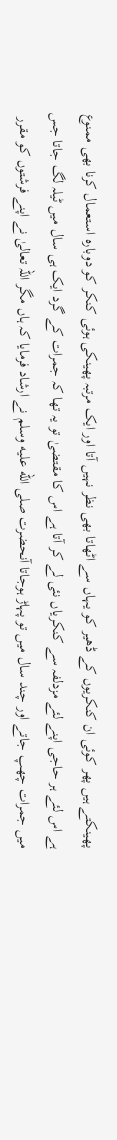پھینکتے ہیں پھر کوئی ان کنکریوں کے ڈھیر کو یہاں سے اٹھاتا بھی نظر نہیں آتا اور ایک مرتبہ پھینکی ہوئی کنکر کو دوبارہ استعمال کرنا بھی ممنوع ہے اس لئے ہر حاجی اپنے لئے مزدلفہ سے کنکریاں نئی لے کر آتا ہے اس کا مقتضیٰ تو یہ تھا کہ جمرات کے گرد ایک ہی سال میں ٹیلہ لگ جاتا جس میں جمرات چھپ جاتے اور چند سال میں تو پہاڑ ہوجاتا آنحضرت صلى الله عليه وسلم نے ارشاد فرمایا کہ ہاں مگر اللہ تعالیٰ نے اپنے فرشتوں کو مقرر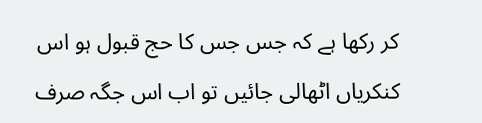کر رکھا ہے کہ جس جس کا حج قبول ہو اس کنکریاں اٹھالی جائیں تو اب اس جگہ صرف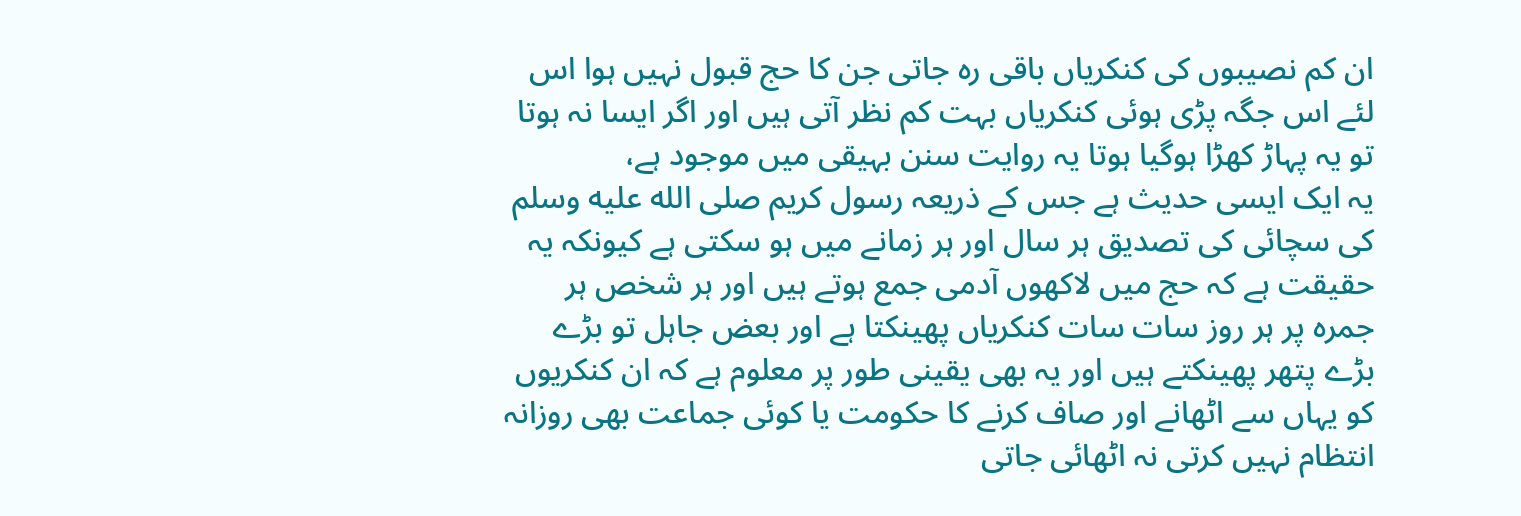ان کم نصیبوں کی کنکریاں باقی رہ جاتی جن کا حج قبول نہیں ہوا اس لئے اس جگہ پڑی ہوئی کنکریاں بہت کم نظر آتی ہیں اور اگر ایسا نہ ہوتا تو یہ پہاڑ کھڑا ہوگیا ہوتا یہ روایت سنن بہیقی میں موجود ہے،
یہ ایک ایسی حدیث ہے جس کے ذریعہ رسول کریم صلى الله عليه وسلم کی سچائی کی تصدیق ہر سال اور ہر زمانے میں ہو سکتی ہے کیونکہ یہ حقیقت ہے کہ حج میں لاکھوں آدمی جمع ہوتے ہیں اور ہر شخص ہر جمرہ پر ہر روز سات سات کنکریاں پھینکتا ہے اور بعض جاہل تو بڑے بڑے پتھر پھینکتے ہیں اور یہ بھی یقینی طور پر معلوم ہے کہ ان کنکریوں کو یہاں سے اٹھانے اور صاف کرنے کا حکومت یا کوئی جماعت بھی روزانہ انتظام نہیں کرتی نہ اٹھائی جاتی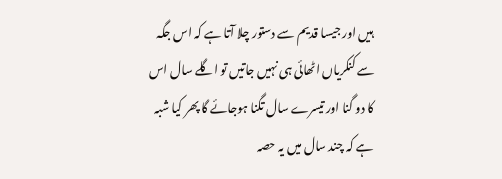ہیں اور جیسا قدیم سے دستور چلا آتا ہے کہ اس جگہ سے کنکریاں اٹھائی ہی نہیں جاتیں تو اگلے سال اس کا دو گنا اور تیسرے سال تگنا ہوجائے گا پھر کیا شبہ ہے کہ چند سال میں یہ حصہ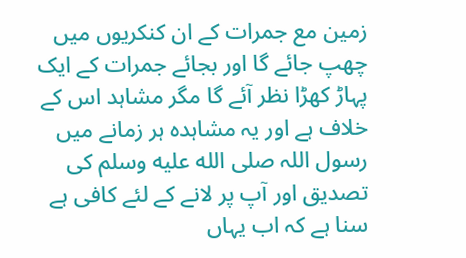زمین مع جمرات کے ان کنکریوں میں چھپ جائے گا اور بجائے جمرات کے ایک پہاڑ کھڑا نظر آئے گا مگر مشاہد اس کے خلاف ہے اور یہ مشاہدہ ہر زمانے میں رسول اللہ صلى الله عليه وسلم کی تصدیق اور آپ پر لانے کے لئے کافی ہے سنا ہے کہ اب یہاں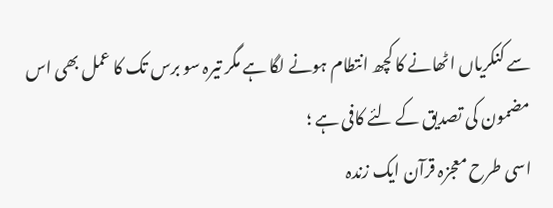سے کنکریاں اٹھانے کا کچھ انتطام ہونے لگا ہے مگر تیرہ سو برس تک کا عمل بھی اس مضمون کی تصدیق کے لئے کافی ہے ؛
اسی طرح معجزہ قرآن ایک زندہ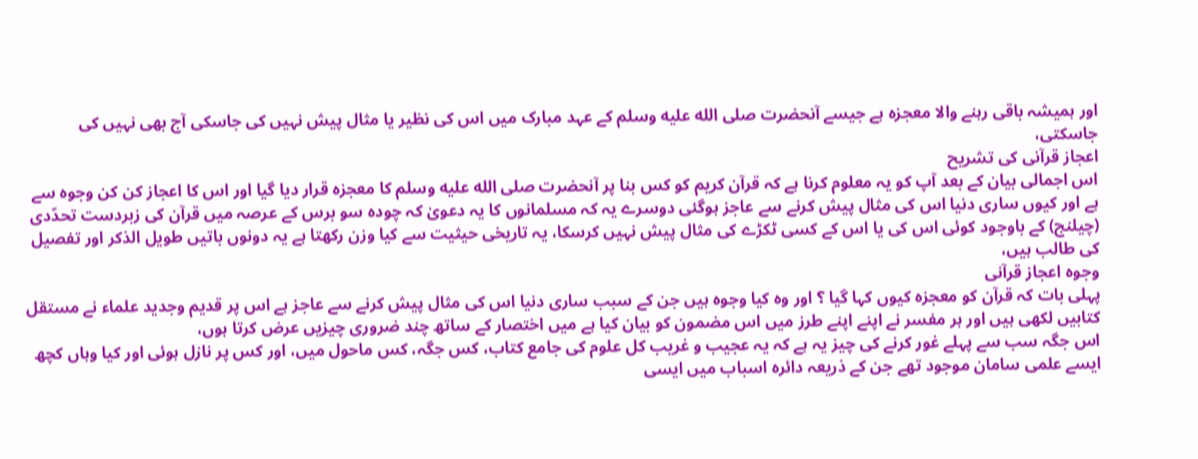اور ہمیشہ باقی رہنے والا معجزہ ہے جیسے آنحضرت صلى الله عليه وسلم کے عہد مبارک میں اس کی نظیر یا مثال پیش نہیں کی جاسکی آج بھی نہیں کی جاسکتی،
اعجاز قرآنی کی تشریح
اس اجمالی بیان کے بعد آپ کو یہ معلوم کرنا ہے کہ قرآن کریم کو کس بنا پر آنحضرت صلى الله عليه وسلم کا معجزہ قرار دیا گیا اور اس کا اعجاز کن کن وجوہ سے ہے اور کیوں ساری دنیا اس کی مثال پیش کرنے سے عاجز ہوگئی دوسرے یہ کہ مسلمانوں کا یہ دعویٰ کہ چودہ سو برس کے عرصہ میں قرآن کی زبردست تحدّدی (چیلنج) کے باوجود کوئی اس کی یا اس کے کسی ٹکڑے کی مثال پیش نہیں کرسکا، یہ تاریخی حیثیت سے کیا وزن رکھتا ہے یہ دونوں باتیں طویل الذکر اور تفصیل کی طالب ہیں،
وجوہ اعجاز قرآنی
پہلی بات کہ قرآن کو معجزہ کیوں کہا گیا ؟ اور وہ کیا وجوہ ہیں جن کے سبب ساری دنیا اس کی مثال پیش کرنے سے عاجز ہے اس پر قدیم وجدید علماء نے مستقل کتابیں لکھی ہیں اور ہر مفسر نے اپنے اپنے طرز میں اس مضمون کو بیان کیا ہے میں اختصار کے ساتھ چند ضروری چیزیں عرض کرتا ہوں،
اس جگہ سب سے پہلے غور کرنے کی چیز یہ ہے کہ یہ عجیب و غریب کل علوم کی جامع کتاب، کس جگہ، کس ماحول میں، اور کس پر نازل ہوئی اور کیا وہاں کچھ ایسے علمی سامان موجود تھے جن کے ذریعہ دائرہ اسباب میں ایسی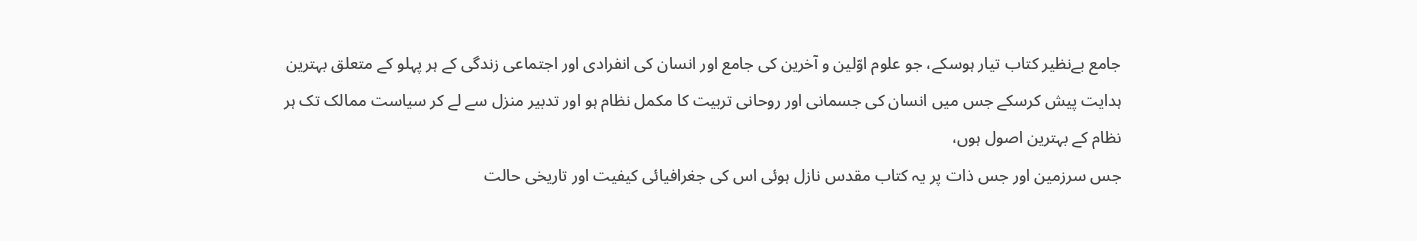جامع بےنظیر کتاب تیار ہوسکے، جو علوم اوّلین و آخرین کی جامع اور انسان کی انفرادی اور اجتماعی زندگی کے ہر پہلو کے متعلق بہترین ہدایت پیش کرسکے جس میں انسان کی جسمانی اور روحانی تربیت کا مکمل نظام ہو اور تدبیر منزل سے لے کر سیاست ممالک تک ہر نظام کے بہترین اصول ہوں،
جس سرزمین اور جس ذات پر یہ کتاب مقدس نازل ہوئی اس کی جغرافیائی کیفیت اور تاریخی حالت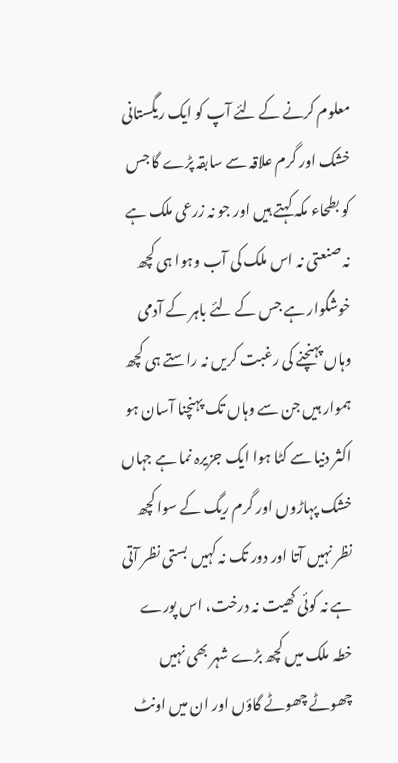معلوم کرنے کے لئے آپ کو ایک ریگستانی خشک اور گرم علاقہ سے سابقہ پڑے گا جس کو بطحاء مکہ کہتے ہیں اور جو نہ زرعی ملک ہے نہ صنعتی نہ اس ملک کی آب وہوا ہی کچھ خوشگوار ہے جس کے لئے باہر کے آدمی وہاں پہنچنے کی رغبت کریں نہ راستے ہی کچھ ہموار ہیں جن سے وہاں تک پہنچنا آسان ہو اکثر دنیا سے کٹا ہوا ایک جزیرہ نما ہے جہاں خشک پہاڑوں اور گرم ریگ کے سوا کچھ نظر نہیں آتا اور دور تک نہ کہیں بستی نظر آتی ہے نہ کوئی کھیت نہ درخت، اس پورے خطہ ملک میں کچھ بڑے شہر بھی نہیں چھوٹے چھوٹے گاؤں اور ان میں اونٹ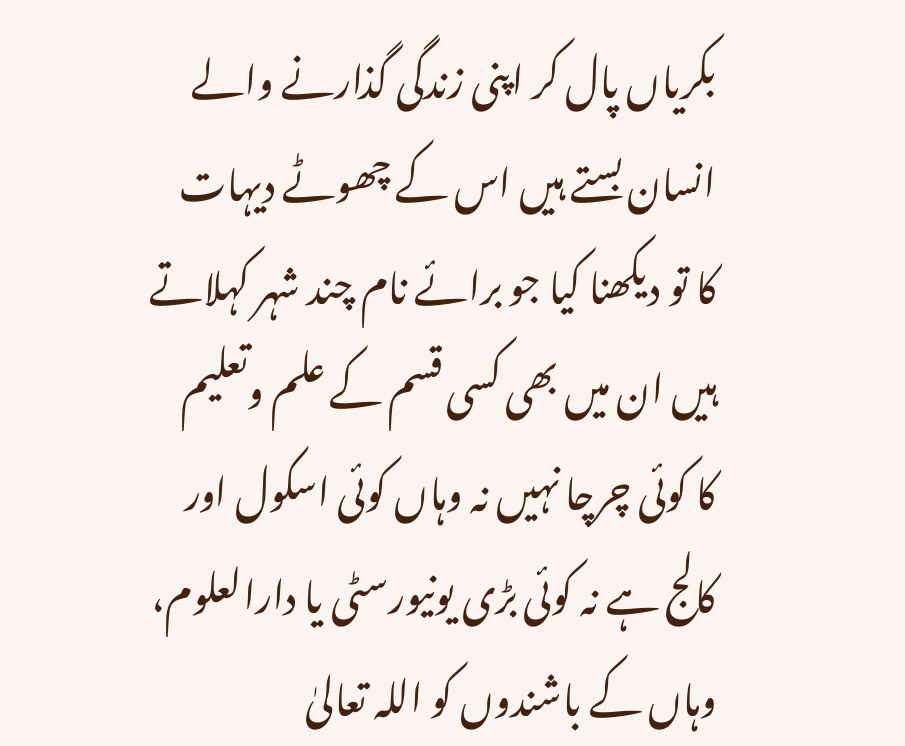بکریاں پال کر اپنی زندگی گذارنے والے انسان بستے ہیں اس کے چھوٹے دیہات کا تو دیکھنا کیا جو برائے نام چند شہر کہلاتے ہیں ان میں بھی کسی قسم کے علم وتعلیم کا کوئی چرچا نہیں نہ وہاں کوئی اسکول اور کالج ہے نہ کوئی بڑی یونیورسٹی یا دارالعلوم، وہاں کے باشندوں کو اللہ تعالیٰ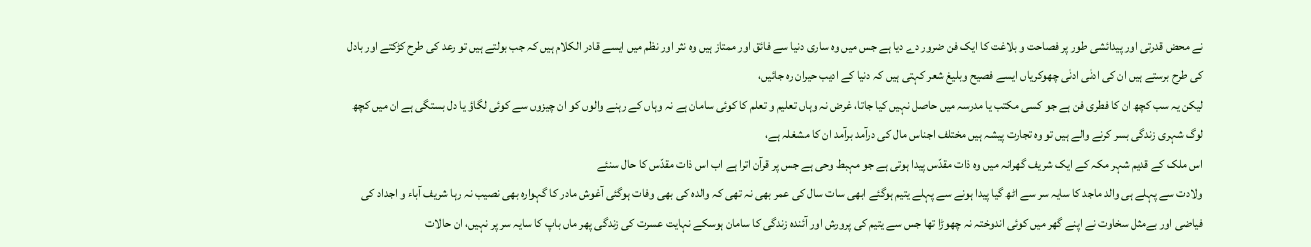نے محض قدرتی اور پیدائشی طور پر فصاحت و بلاغت کا ایک فن ضرور دے دیا ہے جس میں وہ ساری دنیا سے فائق اور ممتاز ہیں وہ نثر اور نظم میں ایسے قادر الکلام ہیں کہ جب بولتے ہیں تو رعد کی طرح کڑکتے اور بادل کی طرح برستے ہیں ان کی ادنٰی ادنٰی چھوکریاں ایسے فصیح وبلیغ شعر کہتی ہیں کہ دنیا کے ادیب حیران رہ جائیں،
لیکن یہ سب کچھ ان کا فطری فن ہے جو کسی مکتب یا مدرسہ میں حاصل نہیں کیا جاتا، غرض نہ وہاں تعلیم و تعلم کا کوئی سامان ہے نہ وہاں کے رہنے والوں کو ان چیزوں سے کوئی لگاؤ یا دل بستگی ہے ان میں کچھ لوگ شہری زندگی بسر کرنے والے ہیں تو وہ تجارت پیشہ ہیں مختلف اجناس مال کی درآمد برآمد ان کا مشغلہ ہے،
اس ملک کے قدیم شہر مکہ کے ایک شریف گھرانہ میں وہ ذات مقدّس پیدا ہوتی ہے جو مہبط وحی ہے جس پر قرآن اترا ہے اب اس ذات مقدّس کا حال سنئے
ولادت سے پہلے ہی والد ماجد کا سایہ سر سے اٹھ گیا پیدا ہونے سے پہلے یتیم ہوگئے ابھی سات سال کی عمر بھی نہ تھی کہ والدہ کی بھی وفات ہوگئی آغوش مادر کا گہوارہ بھی نصیب نہ رہا شریف آباء و اجداد کی فیاضی اور بےمثل سخاوت نے اپنے گھر میں کوئی اندوختہ نہ چھوڑا تھا جس سے یتیم کی پرورش اور آئندہ زندگی کا سامان ہوسکے نہایت عسرت کی زندگی پھر ماں باپ کا سایہ سر پر نہیں، ان حالات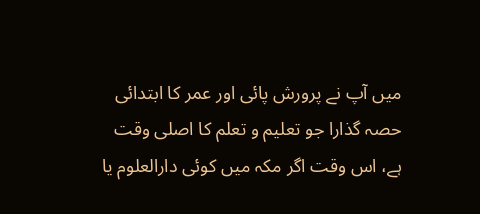میں آپ نے پرورش پائی اور عمر کا ابتدائی حصہ گذارا جو تعلیم و تعلم کا اصلی وقت ہے، اس وقت اگر مکہ میں کوئی دارالعلوم یا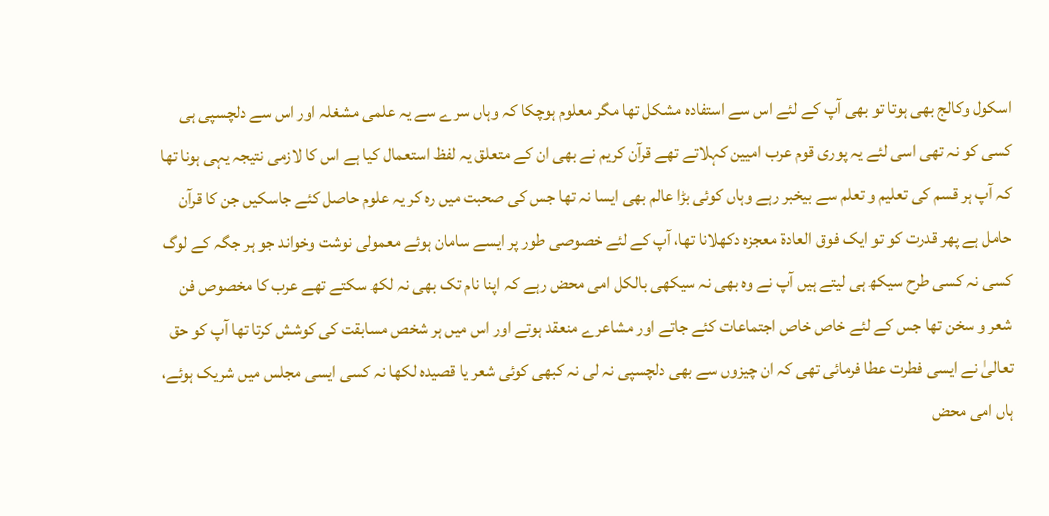اسکول وکالج بھی ہوتا تو بھی آپ کے لئے اس سے استفادہ مشکل تھا مگر معلوم ہوچکا کہ وہاں سرے سے یہ علمی مشغلہ اور اس سے دلچسپی ہی کسی کو نہ تھی اسی لئے یہ پوری قوم عرب امیین کہلاتے تھے قرآن کریم نے بھی ان کے متعلق یہ لفظ استعمال کیا ہے اس کا لازمی نتیجہ یہی ہونا تھا کہ آپ ہر قسم کی تعلیم و تعلم سے بیخبر رہے وہاں کوئی بڑا عالم بھی ایسا نہ تھا جس کی صحبت میں رہ کر یہ علوم حاصل کئے جاسکیں جن کا قرآن حامل ہے پھر قدرت کو تو ایک فوق العادۃ معجزہ دکھلانا تھا، آپ کے لئے خصوصی طور پر ایسے سامان ہوئے معمولی نوشت وخواند جو ہر جگہ کے لوگ کسی نہ کسی طرح سیکھ ہی لیتے ہیں آپ نے وہ بھی نہ سیکھی بالکل امی محض رہے کہ اپنا نام تک بھی نہ لکھ سکتے تھے عرب کا مخصوص فن شعر و سخن تھا جس کے لئے خاص خاص اجتماعات کئے جاتے اور مشاعرے منعقد ہوتے اور اس میں ہر شخص مسابقت کی کوشش کرتا تھا آپ کو حق تعالیٰ نے ایسی فطرت عطا فرمائی تھی کہ ان چیزوں سے بھی دلچسپی نہ لی نہ کبھی کوئی شعر یا قصیدہ لکھا نہ کسی ایسی مجلس میں شریک ہوئے،
ہاں امی محض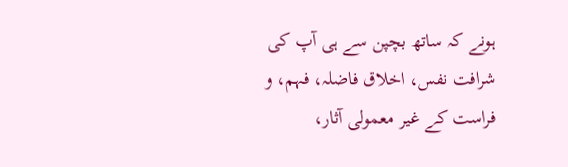ہونے کہ ساتھ بچپن سے ہی آپ کی شرافت نفس، اخلاق فاضلہ، فہم، و فراست کے غیر معمولی آثار،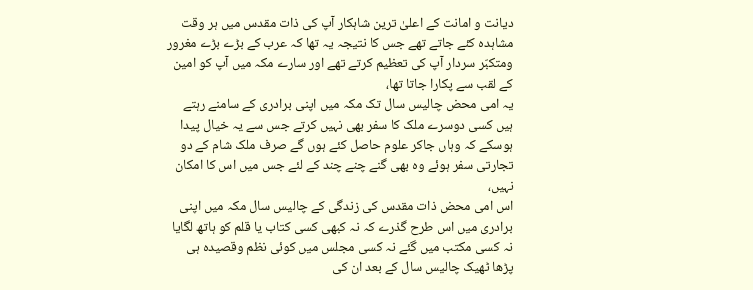دیانت و امانت کے اعلیٰ ترین شاہکار آپ کی ذات مقدس میں ہر وقت مشاہدہ کئے جاتے تھے جس کا نتیجہ یہ تھا کہ عرب کے بڑے بڑے مغرور ومتکبّر سردار آپ کی تعظیم کرتے تھے اور سارے مکہ میں آپ کو امین کے لقب سے پکارا جاتا تھا،
یہ امی محض چالیس سال تک مکہ میں اپنی برادری کے سامنے رہتے ہیں کسی دوسرے ملک کا سفر بھی نہیں کرتے جس سے یہ خیال پیدا ہوسکے کہ وہاں جاکر علوم حاصل کئے ہوں گے صرف ملک شام کے دو تجارتی سفر ہوئے وہ بھی گنے چنے چند کے لئے جس میں اس کا امکان نہیں،
اس امی محض ذات مقدس کی زندگی کے چالیس سال مکہ میں اپنی برادری میں اس طرح گذرے کہ نہ کبھی کسی کتاب یا قلم کو ہاتھ لگایا نہ کسی مکتب میں گئے نہ کسی مجلس میں کوئی نظم وقصیدہ ہی پڑھا ٹھیک چالیس سال کے بعد ان کی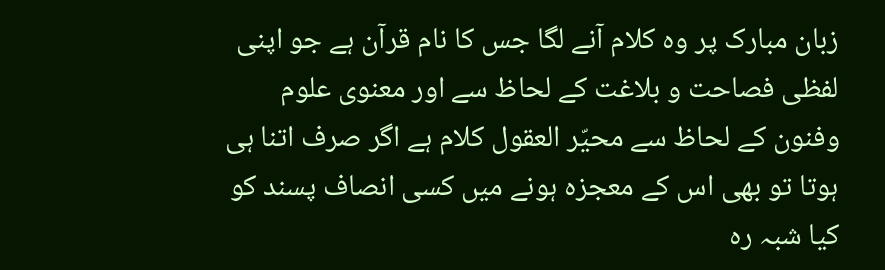زبان مبارک پر وہ کلام آنے لگا جس کا نام قرآن ہے جو اپنی لفظی فصاحت و بلاغت کے لحاظ سے اور معنوی علوم وفنون کے لحاظ سے محیّر العقول کلام ہے اگر صرف اتنا ہی ہوتا تو بھی اس کے معجزہ ہونے میں کسی انصاف پسند کو کیا شبہ رہ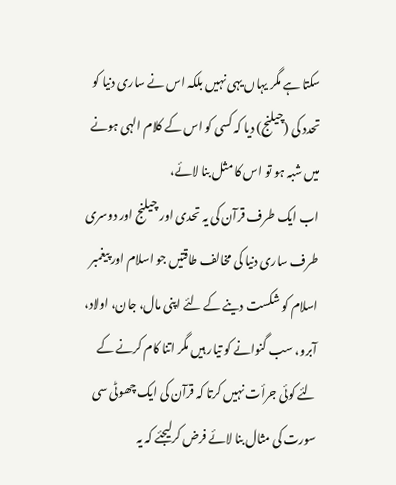سکتا ہے مگر یہاں یہی نہیں بلکہ اس نے ساری دنیا کو تحدد کی (چیلنج) دیا کہ کسی کو اس کے کلام الہی ہونے میں شبہ ہو تو اس کا مثل بنا لائے،
اب ایک طرف قرآن کی یہ تحدی اور چیلنج اور دوسری طرف ساری دنیا کی مخالف طاقتیں جو اسلام اور پیغمبر اسلام کو شکست دینے کے لئے اپنی مال، جان، اولاد، آبرو، سب گنوانے کو تیار ہیں مگر اتنا کام کرنے کے لئے کوئی جرأت نہیں کرتا کہ قرآن کی ایک چھوٹی سی سورت کی مثال بنا لائے فرض کرلیجئے کہ یہ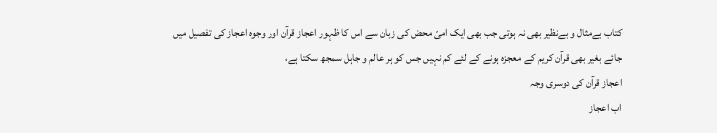کتاب بےمثال و بےنظیر بھی نہ ہوتی جب بھی ایک امیّ محض کی زبان سے اس کا ظہور اعجاز قرآن اور وجوہ اعجاز کی تفصیل میں جائے بغیر بھی قرآن کریم کے معجزہ ہونے کے لئے کم نہیں جس کو ہر عالم و جاہل سمجھ سکتا ہے،
اعجاز قرآن کی دوسری وجہ
اب اعجاز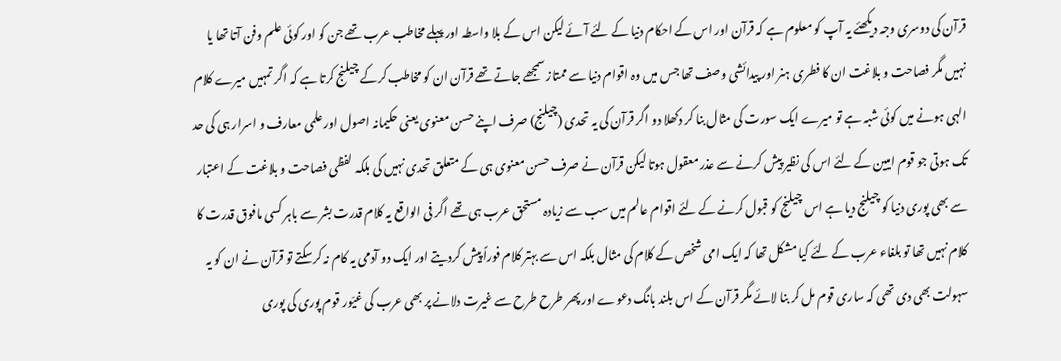قرآن کی دوسری وجہ دیکھئے یہ آپ کو معلوم ہے کہ قرآن اور اس کے احکام دنیا کے لئے آئے لیکن اس کے بلا واسطہ اور پہلے مخاطب عرب تھے جن کو اور کوئی علم وفن آتا تھا یا نہیں مگر فصاحت و بلاغت ان کا فطری ہنر اور پیدائشی وصف تھا جس میں وہ اقوام دنیا سے ممتاز سمجھے جاتے تھے قرآن ان کو مخاطب کرکے چیلنج کرتا ہے کہ اگر تمہیں میرے کلام الہی ہونے میں کوئی شبہ ہے تو میرے ایک سورت کی مثال بنا کر دکھلا دو اگر قرآن کی یہ تحدی (چیلنج) صرف اپنے حسن معنوی یعنی حکیمانہ اصول اور علمی معارف و اسرار ہی کی حد تک ہوتی جو قوم امیین کے لئے اس کی نظیر پیش کرنے سے عذر معقول ہوتا لیکن قرآن نے صرف حسن معنوی ہی کے متعلق تحدی نہیں کی بلکہ لفظی فصاحت و بلاغت کے اعتبار سے بھی پوری دنیا کو چیلنج دیا ہے اس چیلنج کو قبول کرنے کے لئے اقوام عالم میں سب سے زیادہ مستحق عرب ہی تھے اگر فی الواقع یہ کلام قدرت بشر سے باہر کسی مافوق قدرت کا کلام نہیں تھا تو بلغاء عرب کے لئے کیا مشکل تھا کہ ایک امی شخص کے کلام کی مثال بلکہ اس سے بہتر کلام فوراً پیش کردیتے اور ایک دو آدمی یہ کام نہ کرسکتے تو قرآن نے ان کو یہ سہولت بھی دی تھی کہ ساری قوم مل کر بنا لائے مگر قرآن کے اس بلند بانگ دعوے اور پھر طرح طرح سے غیرت دلانے پر بھی عرب کی غیّور قوم پوری کی پوری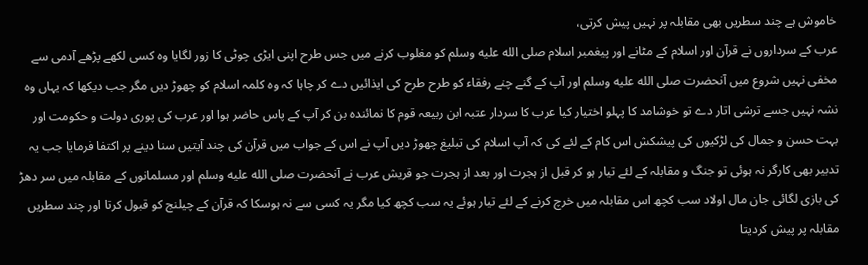خاموش ہے چند سطریں بھی مقابلہ پر نہیں پیش کرتی،
عرب کے سرداروں نے قرآن اور اسلام کے مٹانے اور پیغمبر اسلام صلى الله عليه وسلم کو مغلوب کرنے میں جس طرح اپنی ایڑی چوٹی کا زور لگایا وہ کسی لکھے پڑھے آدمی سے مخفی نہیں شروع میں آنحضرت صلى الله عليه وسلم اور آپ کے گنے چنے رفقاء کو طرح طرح کی ایذائیں دے کر چاہا کہ وہ کلمہ اسلام کو چھوڑ دیں مگر جب دیکھا کہ یہاں وہ نشہ نہیں جسے ترشی اتار دے تو خوشامد کا پہلو اختیار کیا عرب کا سردار عتبہ ابن ربیعہ قوم کا نمائندہ بن کر آپ کے پاس حاضر ہوا اور عرب کی پوری دولت و حکومت اور بہت حسن و جمال کی لڑکیوں کی پیشکش اس کام کے لئے کی کہ آپ اسلام کی تبلیغ چھوڑ دیں آپ نے اس کے جواب میں قرآن کی چند آیتیں سنا دینے پر اکتفا فرمایا جب یہ تدبیر بھی کارگر نہ ہوئی تو جنگ و مقابلہ کے لئے تیار ہو کر قبل از ہجرت اور بعد از ہجرت جو قریش عرب نے آنحضرت صلى الله عليه وسلم اور مسلمانوں کے مقابلہ میں سر دھڑ کی بازی لگائی جان مال اولاد سب کچھ اس مقابلہ میں خرچ کرنے کے لئے تیار ہوئے یہ سب کچھ کیا مگر یہ کسی سے نہ ہوسکا کہ قرآن کے چیلنج کو قبول کرتا اور چند سطریں مقابلہ پر پیش کردیتا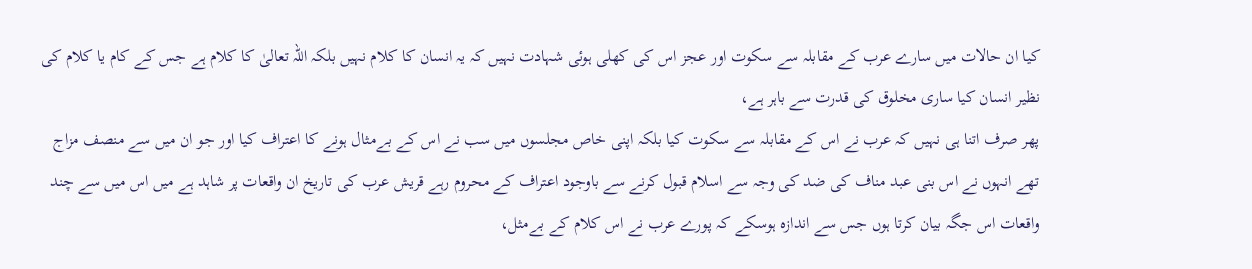کیا ان حالات میں سارے عرب کے مقابلہ سے سکوت اور عجز اس کی کھلی ہوئی شہادت نہیں کہ یہ انسان کا کلام نہیں بلکہ اللہ تعالیٰ کا کلام ہے جس کے کام یا کلام کی نظیر انسان کیا ساری مخلوق کی قدرت سے باہر ہے،
پھر صرف اتنا ہی نہیں کہ عرب نے اس کے مقابلہ سے سکوت کیا بلکہ اپنی خاص مجلسوں میں سب نے اس کے بےمثال ہونے کا اعتراف کیا اور جو ان میں سے منصف مزاج تھے انہوں نے اس بنی عبد مناف کی ضد کی وجہ سے اسلام قبول کرنے سے باوجود اعتراف کے محروم رہے قریش عرب کی تاریخ ان واقعات پر شاہد ہے میں اس میں سے چند واقعات اس جگہ بیان کرتا ہوں جس سے اندازہ ہوسکے کہ پورے عرب نے اس کلام کے بےمثل،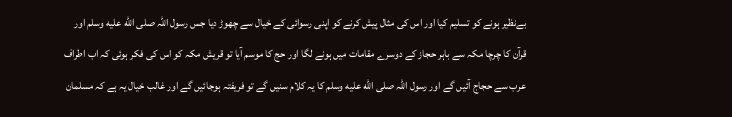بےنظیر ہونے کو تسلیم کیا اور اس کی مثال پیش کرنے کو اپنی رسوائی کے خیال سے چھوڑ دیا جس رسول اللہ صلى الله عليه وسلم اور قرآن کا چرچا مکہ سے باہر حجاز کے دوسرے مقامات میں ہونے لگا اور حج کا موسم آیا تو قریش مکہ کو اس کی فکر ہوئی کہ اب اطراف عرب سے حجاج آئیں گے اور رسول اللہ صلى الله عليه وسلم کا یہ کلام سنیں گے تو فریفتہ ہوجائیں گے اور غالب خیال یہ ہے کہ مسلمان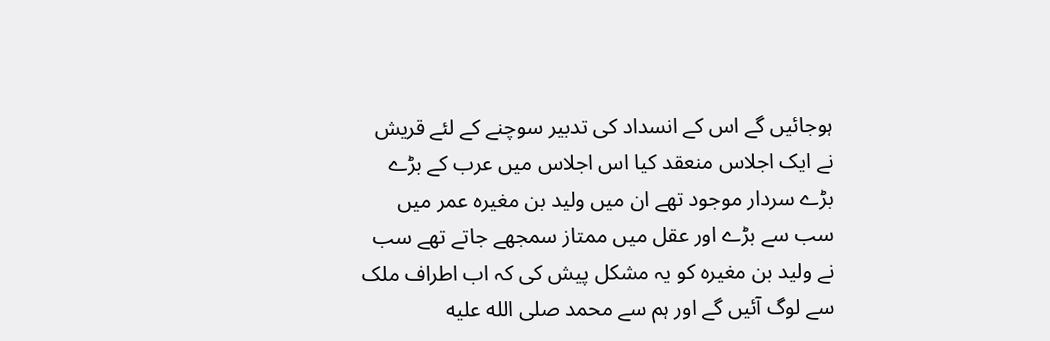ہوجائیں گے اس کے انسداد کی تدبیر سوچنے کے لئے قریش نے ایک اجلاس منعقد کیا اس اجلاس میں عرب کے بڑے بڑے سردار موجود تھے ان میں ولید بن مغیرہ عمر میں سب سے بڑے اور عقل میں ممتاز سمجھے جاتے تھے سب نے ولید بن مغیرہ کو یہ مشکل پیش کی کہ اب اطراف ملک سے لوگ آئیں گے اور ہم سے محمد صلى الله عليه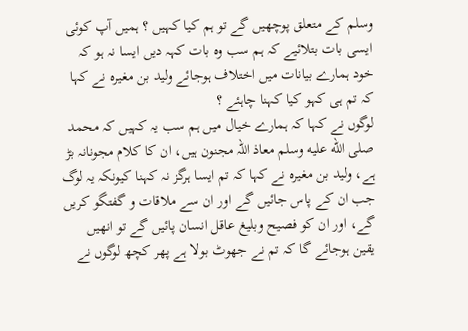وسلم کے متعلق پوچھیں گے تو ہم کیا کہیں ؟ ہمیں آپ کوئی ایسی بات بتلائیے کہ ہم سب وہ بات کہہ دیں ایسا نہ ہو کہ خود ہمارے بیانات میں اختلاف ہوجائے ولید بن مغیرہ نے کہا کہ تم ہی کہو کیا کہنا چاہئے ؟
لوگوں نے کہا کہ ہمارے خیال میں ہم سب یہ کہیں کہ محمد صلى الله عليه وسلم معاذ اللہ مجنون ہیں، ان کا کلام مجونانہ بڑ ہے، ولید بن مغیرہ نے کہا کہ تم ایسا ہرگز نہ کہنا کیونکہ یہ لوگ جب ان کے پاس جائیں گے اور ان سے ملاقات و گفتگو کریں گے، اور ان کو فصیح وبلیغ عاقل انسان پائیں گے تو انھیں یقین ہوجائے گا کہ تم نے جھوٹ بولا ہے پھر کچھ لوگوں نے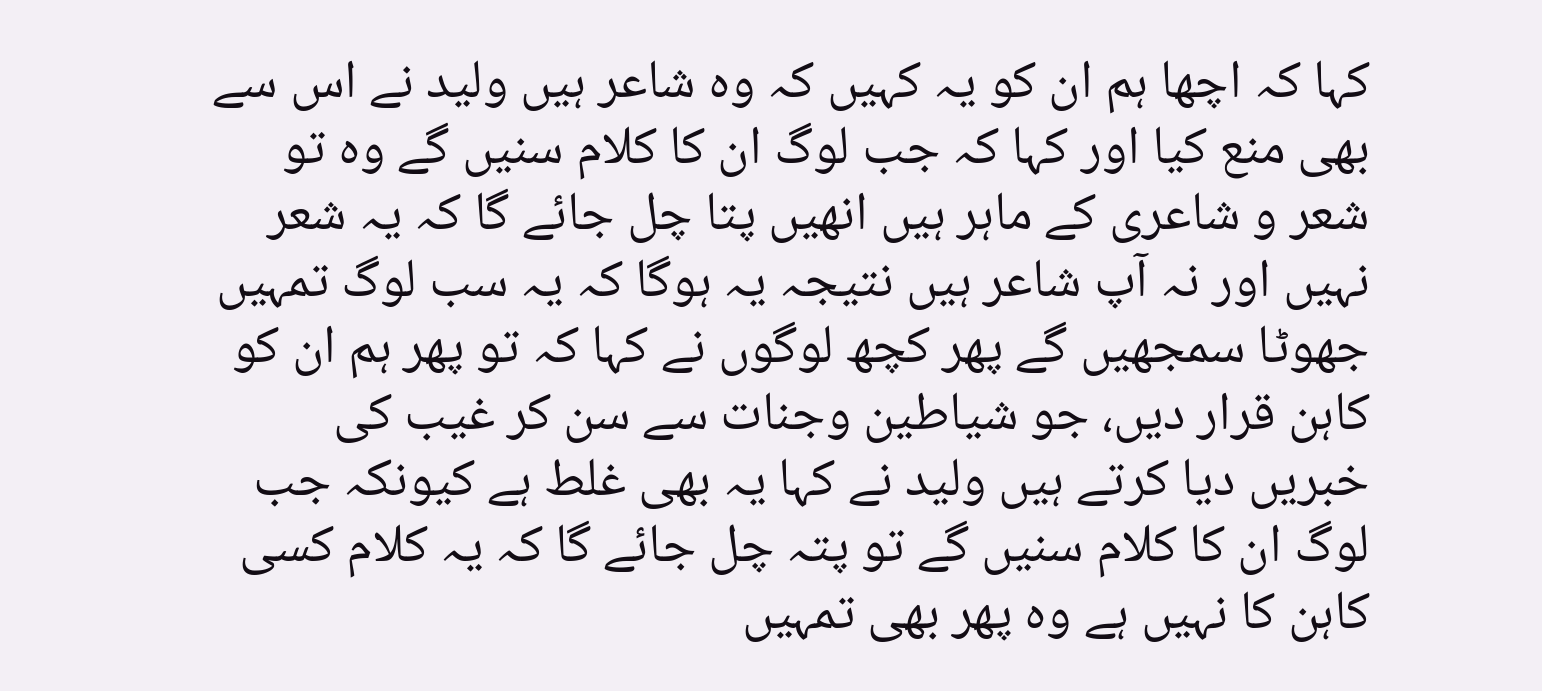کہا کہ اچھا ہم ان کو یہ کہیں کہ وہ شاعر ہیں ولید نے اس سے بھی منع کیا اور کہا کہ جب لوگ ان کا کلام سنیں گے وہ تو شعر و شاعری کے ماہر ہیں انھیں پتا چل جائے گا کہ یہ شعر نہیں اور نہ آپ شاعر ہیں نتیجہ یہ ہوگا کہ یہ سب لوگ تمہیں جھوٹا سمجھیں گے پھر کچھ لوگوں نے کہا کہ تو پھر ہم ان کو کاہن قرار دیں، جو شیاطین وجنات سے سن کر غیب کی خبریں دیا کرتے ہیں ولید نے کہا یہ بھی غلط ہے کیونکہ جب لوگ ان کا کلام سنیں گے تو پتہ چل جائے گا کہ یہ کلام کسی کاہن کا نہیں ہے وہ پھر بھی تمہیں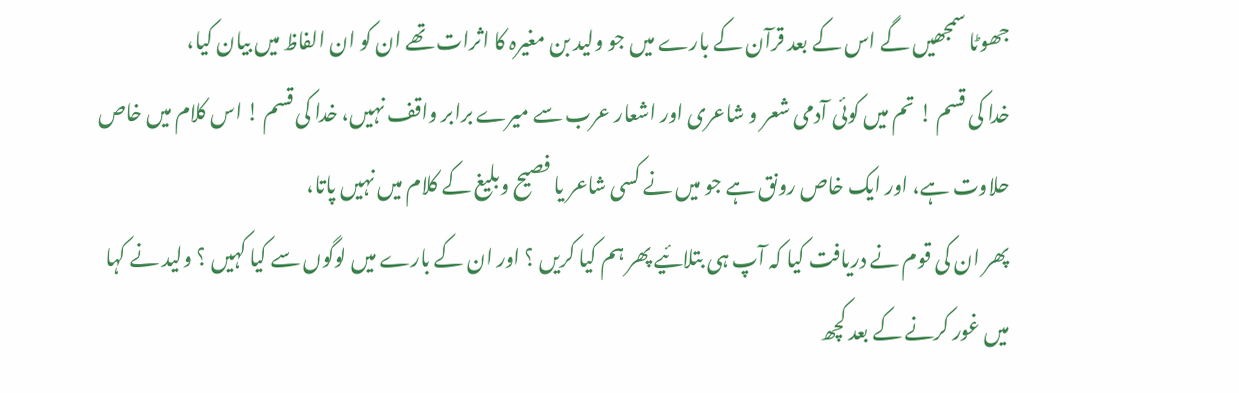جھوٹا سمجھیں گے اس کے بعد قرآن کے بارے میں جو ولید بن مغیرہ کا اثرات تھے ان کو ان الفاظ میں بیان کیا،
خدا کی قسم ! تم میں کوئی آدمی شعر و شاعری اور اشعار عرب سے میرے برابر واقف نہیں، خدا کی قسم ! اس کلام میں خاص حلاوت ہے، اور ایک خاص رونق ہے جو میں نے کسی شاعر یا فصیح وبلیغ کے کلام میں نہیں پاتا،
پھر ان کی قوم نے دریافت کیا کہ آپ ہی بتلائیے پھر ہم کیا کریں ؟ اور ان کے بارے میں لوگوں سے کیا کہیں ؟ ولید نے کہا میں غور کرنے کے بعد کچھ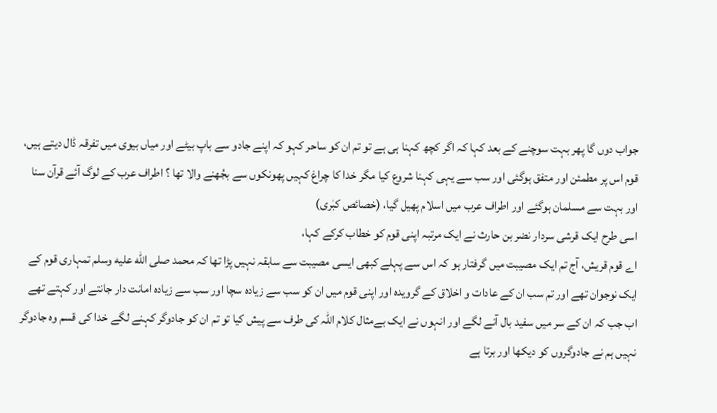جواب دوں گا پھر بہت سوچنے کے بعد کہا کہ اگر کچھ کہنا ہی ہے تو تم ان کو ساحر کہو کہ اپنے جادو سے باپ بیٹے اور میاں بیوی میں تفرقہ ڈال دیتے ہیں،
قوم اس پر مطمئن اور متفق ہوگئی اور سب سے یہی کہنا شروع کیا مگر خدا کا چراغ کہیں پھونکوں سے بجُھنے والا تھا ؟ اطراف عرب کے لوگ آئے قرآن سنا اور بہت سے مسلمان ہوگئے اور اطراف عرب میں اسلام پھیل گیا، (خصائص کبٰری)
اسی طرح ایک قرشی سردار نضر بن حارث نے ایک مرتبہ اپنی قوم کو خطاب کرکے کہا،
اے قوم قریش، آج تم ایک مصیبت میں گرفتار ہو کہ اس سے پہلے کبھی ایسی مصیبت سے سابقہ نہیں پڑا تھا کہ محمد صلى الله عليه وسلم تمہاری قوم کے ایک نوجوان تھے اور تم سب ان کے عادات و اخلاق کے گرویدہ اور اپنی قوم میں ان کو سب سے زیادہ سچا اور سب سے زیادہ امانت دار جانتے اور کہتے تھے اب جب کہ ان کے سر میں سفید بال آنے لگے اور انہوں نے ایک بےمثال کلام اللہ کی طرف سے پیش کیا تو تم ان کو جادوگر کہنے لگے خدا کی قسم وہ جادوگر نہیں ہم نے جادوگروں کو دیکھا اور برتا ہے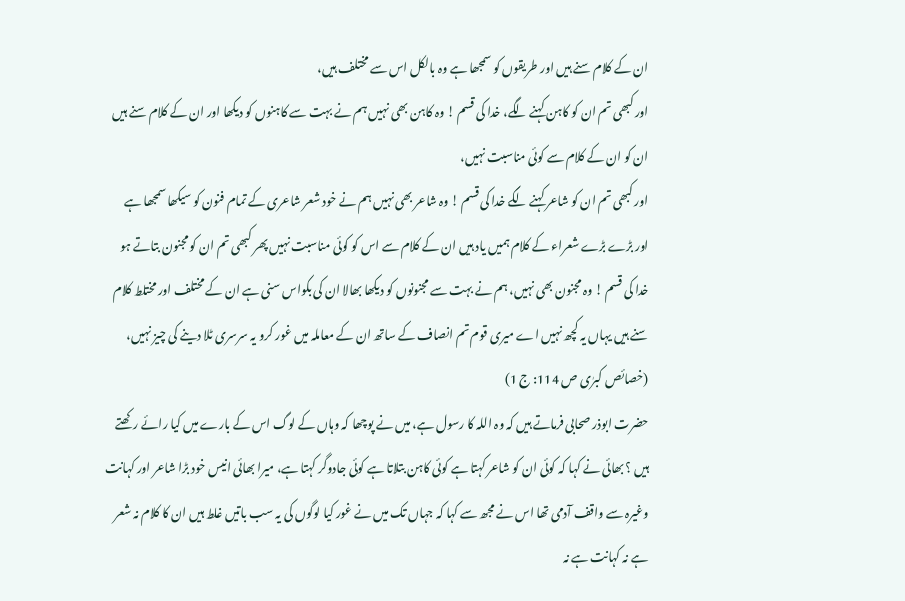ان کے کلام سنے ہیں اور طریقوں کو سمجھا ہے وہ بالکل اس سے مختلف ہیں،
اور کبھی تم ان کو کاہن کہنے لگے، خدا کی قسم ! وہ کاہن بھی نہیں ہم نے بہت سے کاہنوں کو دیکھا اور ان کے کلام سنے ہیں ان کو ان کے کلام سے کوئی مناسبت نہیں،
اور کبھی تم ان کو شاعر کہنے لگے خدا کی قسم ! وہ شاعر بھی نہیں ہم نے خود شعر شاعری کے تمام فنون کو سیکھا سمجھا ہے اور بڑے بڑے شعراء کے کلام ہمیں یاد ہیں ان کے کلام سے اس کو کوئی مناسبت نہیں پھر کبھی تم ان کو مجنون بتاتے ہو خدا کی قسم ! وہ مجنون بھی نہیں، ہم نے بہت سے مجنونوں کو دیکھا بھالا ان کی بکواس سنی ہے ان کے مختلف اور مختلط کلام سنے ہیں یہاں یہ کچھ نہیں اے میری قوم تم انصاف کے ساتھ ان کے معاملہ میں غور کرو یہ سرسری ٹلا دینے کی چیز نہیں، (خصائص کبرٰی ص 114: ج 1)
حضرت ابوذر صحابی فرماتے ہیں کہ وہ اللہ کا رسول ہے، میں نے پوچھا کہ وہاں کے لوگ اس کے بارے میں کیا رائے رکھتے ہیں ؟ بھائی نے کہا کہ کوئی ان کو شاعر کہتا ہے کوئی کاہن بتلاتا ہے کوئی جادوگر کہتا ہے، میرا بھائی انیس خود بڑا شاعر اور کہانت وغیرہ سے واقف آدمی تھا اس نے مجھ سے کہا کہ جہاں تک میں نے غور کیا لوگوں کی یہ سب باتیں غلط ہیں ان کا کلام نہ شعر ہے نہ کہانت ہے نہ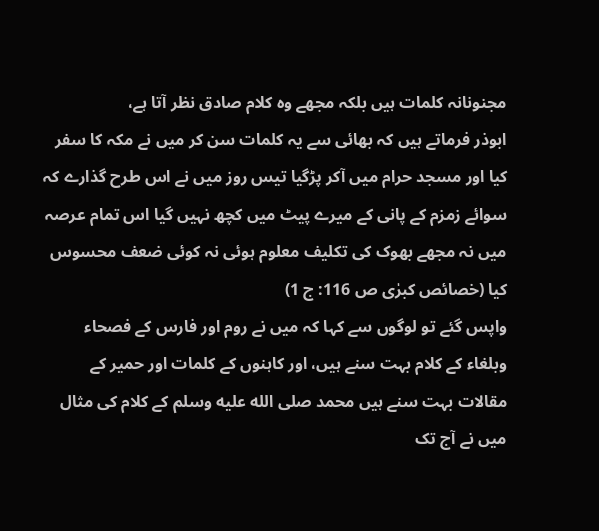مجنونانہ کلمات ہیں بلکہ مجھے وہ کلام صادق نظر آتا ہے،
ابوذر فرماتے ہیں کہ بھائی سے یہ کلمات سن کر میں نے مکہ کا سفر کیا اور مسجد حرام میں آکر پڑگیا تیس روز میں نے اس طرح گذارے کہ سوائے زمزم کے پانی کے میرے پیٹ میں کچھ نہیں گیا اس تمام عرصہ میں نہ مجھے بھوک کی تکلیف معلوم ہوئی نہ کوئی ضعف محسوس کیا (خصائص کبرٰی ص 116: ج 1)
واپس گئے تو لوگوں سے کہا کہ میں نے روم اور فارس کے فصحاء وبلغاء کے کلام بہت سنے ہیں، اور کاہنوں کے کلمات اور حمیر کے مقالات بہت سنے ہیں محمد صلى الله عليه وسلم کے کلام کی مثال میں نے آج تک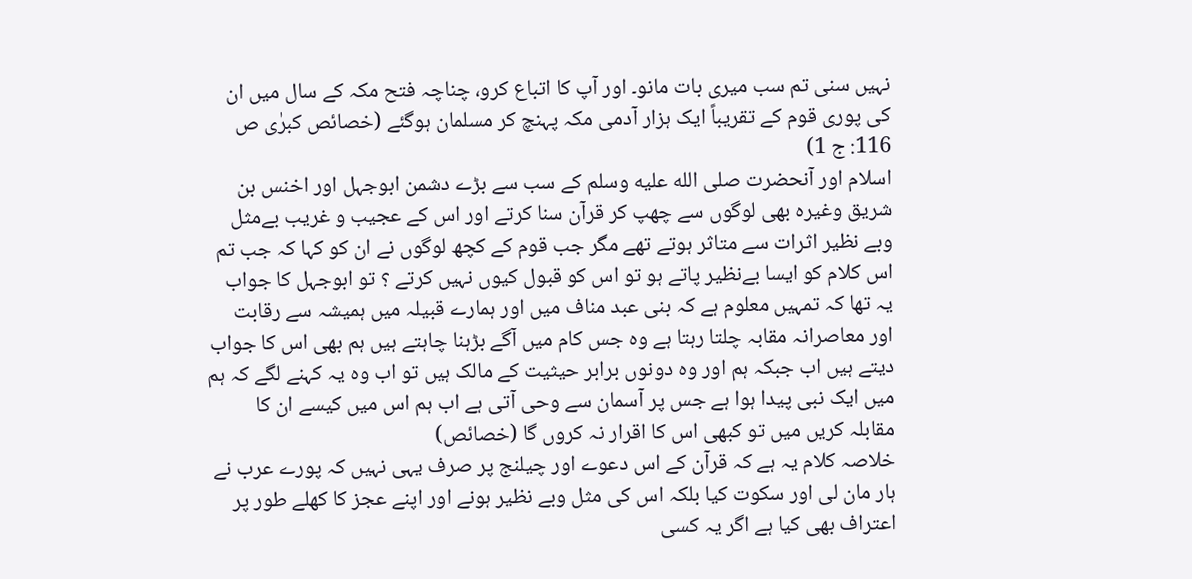نہیں سنی تم سب میری بات مانو۔ اور آپ کا اتباع کرو، چناچہ فتح مکہ کے سال میں ان کی پوری قوم کے تقریباً ایک ہزار آدمی مکہ پہنچ کر مسلمان ہوگئے (خصائص کبرٰی ص 116: ج 1)
اسلام اور آنحضرت صلى الله عليه وسلم کے سب سے بڑے دشمن ابوجہل اور اخنس بن شریق وغیرہ بھی لوگوں سے چھپ کر قرآن سنا کرتے اور اس کے عجیب و غریب بےمثل وبے نظیر اثرات سے متاثر ہوتے تھے مگر جب قوم کے کچھ لوگوں نے ان کو کہا کہ جب تم اس کلام کو ایسا بےنظیر پاتے ہو تو اس کو قبول کیوں نہیں کرتے ؟ تو ابوجہل کا جواب یہ تھا کہ تمہیں معلوم ہے کہ بنی عبد مناف میں اور ہمارے قبیلہ میں ہمیشہ سے رقابت اور معاصرانہ مقابہ چلتا رہتا ہے وہ جس کام میں آگے بڑہنا چاہتے ہیں ہم بھی اس کا جواب دیتے ہیں اب جبکہ ہم اور وہ دونوں برابر حیثیت کے مالک ہیں تو اب وہ یہ کہنے لگے کہ ہم میں ایک نبی پیدا ہوا ہے جس پر آسمان سے وحی آتی ہے اب ہم اس میں کیسے ان کا مقابلہ کریں میں تو کبھی اس کا اقرار نہ کروں گا (خصائص)
خلاصہ کلام یہ ہے کہ قرآن کے اس دعوے اور چیلنج پر صرف یہی نہیں کہ پورے عرب نے ہار مان لی اور سکوت کیا بلکہ اس کی مثل وبے نظیر ہونے اور اپنے عجز کا کھلے طور پر اعتراف بھی کیا ہے اگر یہ کسی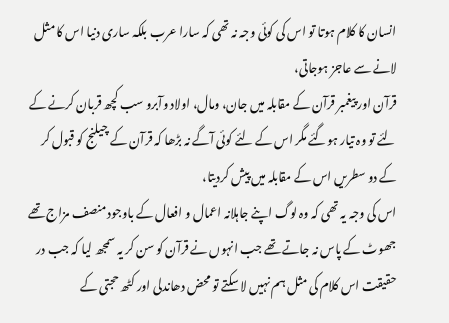انسان کا کلام ہوتا تو اس کی کوئی وجہ نہ تھی کہ سارا عرب بلکہ ساری دنیا اس کا مثل لانے سے عاجز ہوجاتی،
قرآن اور پیغمبر قرآن کے مقابلہ میں جان، ومال، اولاد وآبرو سب کچھ قربان کرنے کے لئے تو وہ تیار ہوگئے مگر اس کے لئے کوئی آگے نہ بڑھا کہ قرآن کے چیلنج کو قبول کر کے دو سطریں اس کے مقابلہ میں پیش کردیتا،
اس کی وجہ یہ تھی کہ وہ لوگ اپنے جاہلانہ اعمال و افعال کے باوجود منصف مزاج تھے جھوٹ کے پاس نہ جاتے تھے جب انہوں نے قرآن کو سن کر یہ سمجھ لیا کہ جب در حقیقت اس کلام کی مثل ہم نہیں لا سکتے تو محض دھاندلی اور کٹھ حجتی کے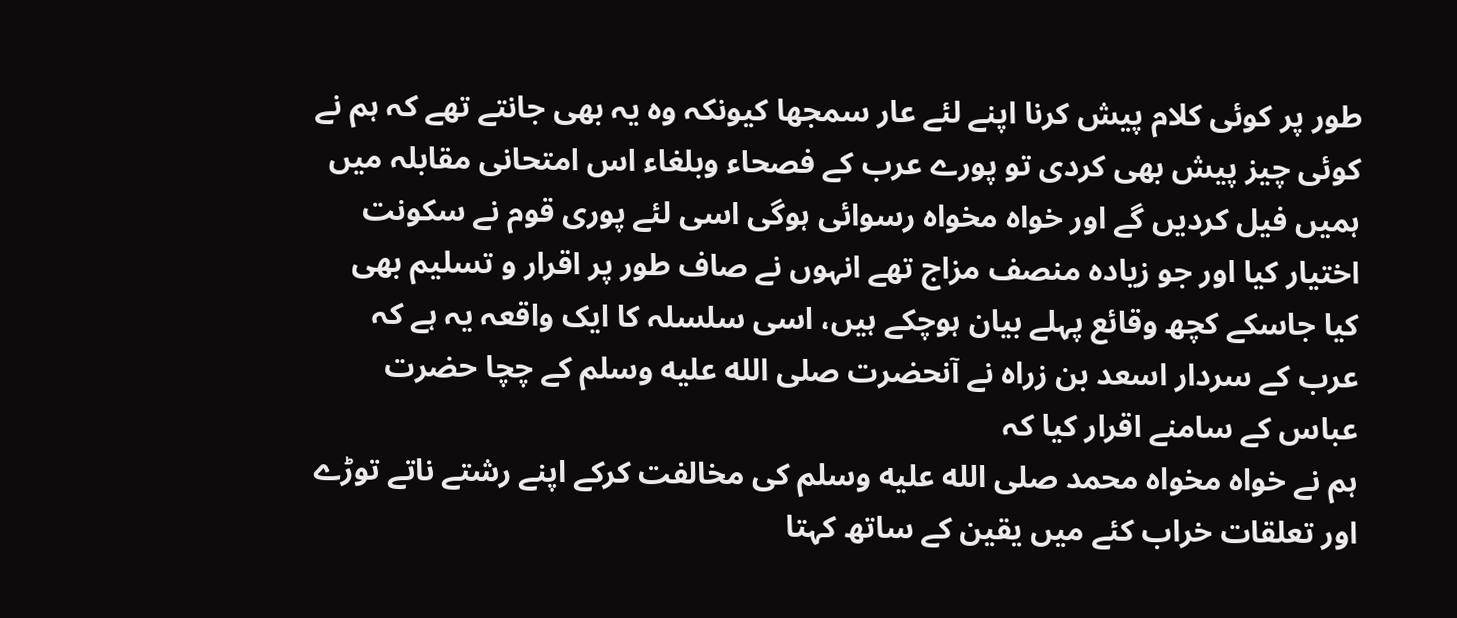طور پر کوئی کلام پیش کرنا اپنے لئے عار سمجھا کیونکہ وہ یہ بھی جانتے تھے کہ ہم نے کوئی چیز پیش بھی کردی تو پورے عرب کے فصحاء وبلغاء اس امتحانی مقابلہ میں ہمیں فیل کردیں گے اور خواہ مخواہ رسوائی ہوگی اسی لئے پوری قوم نے سکونت اختیار کیا اور جو زیادہ منصف مزاج تھے انہوں نے صاف طور پر اقرار و تسلیم بھی کیا جاسکے کچھ وقائع پہلے بیان ہوچکے ہیں، اسی سلسلہ کا ایک واقعہ یہ ہے کہ عرب کے سردار اسعد بن زراہ نے آنحضرت صلى الله عليه وسلم کے چچا حضرت عباس کے سامنے اقرار کیا کہ
ہم نے خواہ مخواہ محمد صلى الله عليه وسلم کی مخالفت کرکے اپنے رشتے ناتے توڑے اور تعلقات خراب کئے میں یقین کے ساتھ کہتا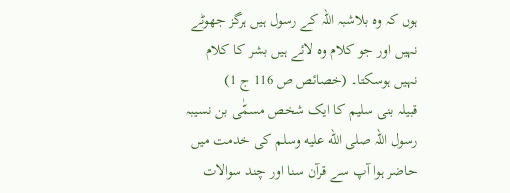ہوں کہ وہ بلاشبہ اللہ کے رسول ہیں ہرگز جھوٹے نہیں اور جو کلام وہ لائے ہیں بشر کا کلام نہیں ہوسکتا۔ (خصائص ص 116 ج 1)
قبیلہ بنی سلیم کا ایک شخص مسمّٰی بن نسیبہ رسول اللہ صلى الله عليه وسلم کی خدمت میں حاضر ہوا آپ سے قرآن سنا اور چند سوالات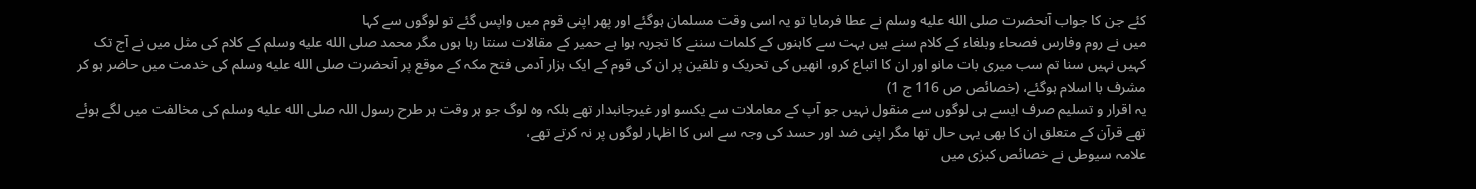کئے جن کا جواب آنحضرت صلى الله عليه وسلم نے عطا فرمایا تو یہ اسی وقت مسلمان ہوگئے اور پھر اپنی قوم میں واپس گئے تو لوگوں سے کہا
میں نے روم وفارس فصحاء وبلغاء کے کلام سنے ہیں بہت سے کاہنوں کے کلمات سننے کا تجربہ ہوا ہے حمیر کے مقالات سنتا رہا ہوں مگر محمد صلى الله عليه وسلم کے کلام کی مثل میں نے آج تک کہیں نہیں سنا تم سب میری بات مانو اور ان کا اتباع کرو، انھیں کی تحریک و تلقین پر ان کی قوم کے ایک ہزار آدمی فتح مکہ کے موقع پر آنحضرت صلى الله عليه وسلم کی خدمت میں حاضر ہو کر مشرف با اسلام ہوگئے، (خصائص ص 116 ج 1)
یہ اقرار و تسلیم صرف ایسے ہی لوگوں سے منقول نہیں جو آپ کے معاملات سے یکسو اور غیرجانبدار تھے بلکہ وہ لوگ جو ہر وقت ہر طرح رسول اللہ صلى الله عليه وسلم کی مخالفت میں لگے ہوئے تھے قرآن کے متعلق ان کا بھی یہی حال تھا مگر اپنی ضد اور حسد کی وجہ سے اس کا اظہار لوگوں پر نہ کرتے تھے،
علامہ سیوطی نے خصائص کبرٰی میں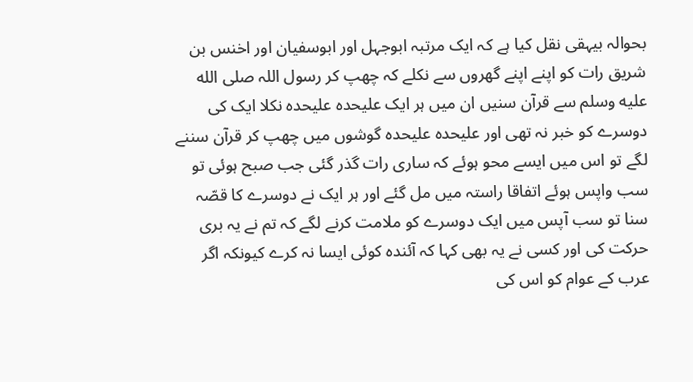بحوالہ بیہقی نقل کیا ہے کہ ایک مرتبہ ابوجہل اور ابوسفیان اور اخنس بن شریق رات کو اپنے اپنے گھروں سے نکلے کہ چھپ کر رسول اللہ صلى الله عليه وسلم سے قرآن سنیں ان میں ہر ایک علیحدہ علیحدہ نکلا ایک کی دوسرے کو خبر نہ تھی اور علیحدہ علیحدہ گوشوں میں چھپ کر قرآن سننے لگے تو اس میں ایسے محو ہوئے کہ ساری رات گذر گئی جب صبح ہوئی تو سب واپس ہوئے اتفاقا راستہ میں مل گئے اور ہر ایک نے دوسرے کا قصّہ سنا تو سب آپس میں ایک دوسرے کو ملامت کرنے لگے کہ تم نے یہ بری حرکت کی اور کسی نے یہ بھی کہا کہ آئندہ کوئی ایسا نہ کرے کیونکہ اگر عرب کے عوام کو اس کی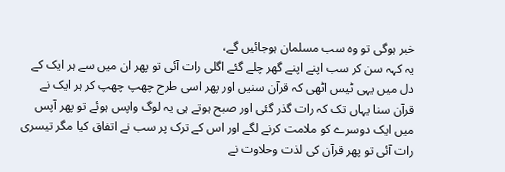خبر ہوگی تو وہ سب مسلمان ہوجائیں گے،
یہ کہہ سن کر سب اپنے اپنے گھر چلے گئے اگلی رات آئی تو پھر ان میں سے ہر ایک کے دل میں یہی ٹیس اٹھی کہ قرآن سنیں اور پھر اسی طرح چھپ چھپ کر ہر ایک نے قرآن سنا یہاں تک کہ رات گذر گئی اور صبح ہوتے ہی یہ لوگ واپس ہوئے تو پھر آپس میں ایک دوسرے کو ملامت کرنے لگے اور اس کے ترک پر سب نے اتفاق کیا مگر تیسری رات آئی تو پھر قرآن کی لذت وحلاوت نے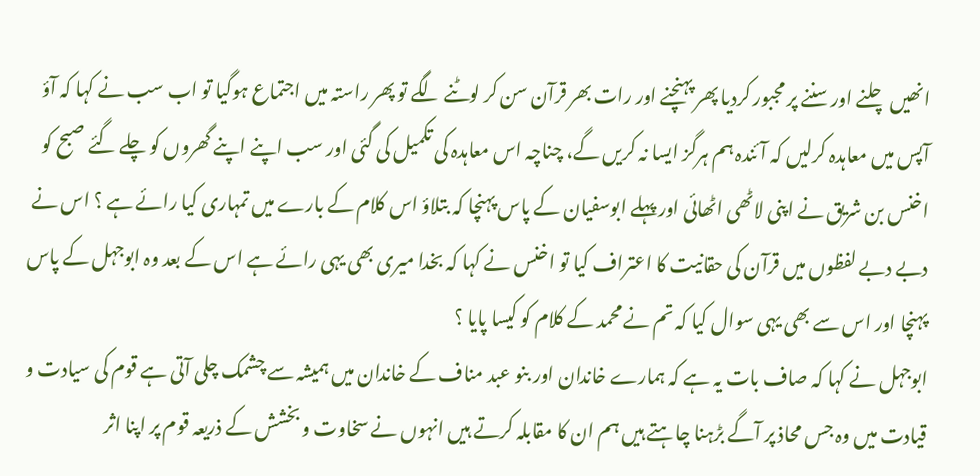انھیں چلنے اور سننے پر مجبور کردیا پھر پہنچنے اور رات بھر قرآن سن کر لوٹنے لگے تو پھر راستہ میں اجتماع ہوگیا تو اب سب نے کہا کہ آؤ آپس میں معاہدہ کرلیں کہ آئندہ ہم ہرگز ایسا نہ کریں گے، چناچہ اس معاہدہ کی تکمیل کی گئی اور سب اپنے اپنے گھروں کو چلے گئے صبح کو اخنس بن شریق نے اپنی لاٹھی اٹھائی اور پہلے ابوسفیان کے پاس پہنچا کہ بتلاؤ اس کلام کے بارے میں تمہاری کیا رائے ہے ؟ اس نے دبے دبے لفظوں میں قرآن کی حقانیت کا اعتراف کیا تو اخنس نے کہا کہ بخدا میری بھی یہی رائے ہے اس کے بعد وہ ابوجہل کے پاس پہنچا اور اس سے بھی یہی سوال کیا کہ تم نے محمد کے کلام کو کیسا پایا ؟
ابوجہل نے کہا کہ صاف بات یہ ہے کہ ہمارے خاندان اور بنو عبد مناف کے خاندان میں ہمیشہ سے چشمک چلی آتی ہے قوم کی سیادت و قیادت میں وہ جس محاذ پر آگے بڑہنا چاہتے ہیں ہم ان کا مقابلہ کرتے ہیں انہوں نے سخاوت و بخشش کے ذریعہ قوم پر اپنا اثر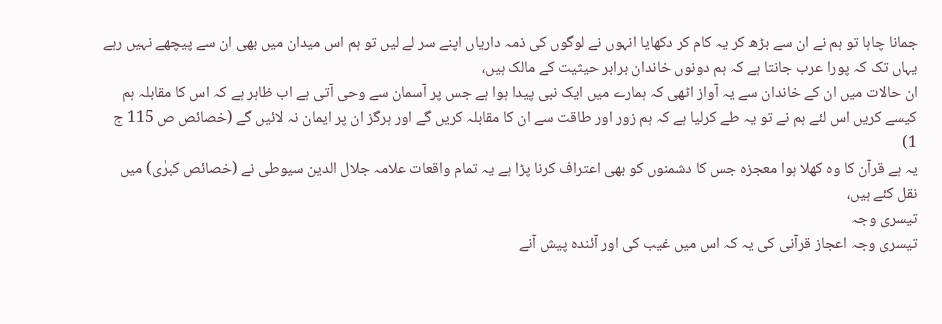جمانا چاہا تو ہم نے ان سے بڑھ کر یہ کام کر دکھایا انہوں نے لوگوں کی ذمہ داریاں اپنے سر لے لیں تو ہم اس میدان میں بھی ان سے پیچھے نہیں رہے یہاں تک کہ پورا عرب جانتا ہے کہ ہم دونوں خاندان برابر حیثیت کے مالک ہیں،
ان حالات میں ان کے خاندان سے یہ آواز اٹھی کہ ہمارے میں ایک نبی پیدا ہوا ہے جس پر آسمان سے وحی آتی ہے اب ظاہر ہے کہ اس کا مقابلہ ہم کیسے کریں اس لئے ہم نے تو یہ طے کرلیا ہے کہ ہم زور اور طاقت سے ان کا مقابلہ کریں گے اور ہرگز ان پر ایمان نہ لائیں گے (خصائص ص 115 ج 1)
یہ ہے قرآن کا وہ کھلا ہوا معجزہ جس کا دشمنوں کو بھی اعتراف کرنا پڑا ہے یہ تمام واقعات علامہ جلال الدین سیوطی نے (خصائص کبرٰی) میں نقل کئے ہیں،
تیسری وجہ
تیسری وجہ اعجاز قرآنی کی یہ کہ اس میں غیب کی اور آئندہ پیش آنے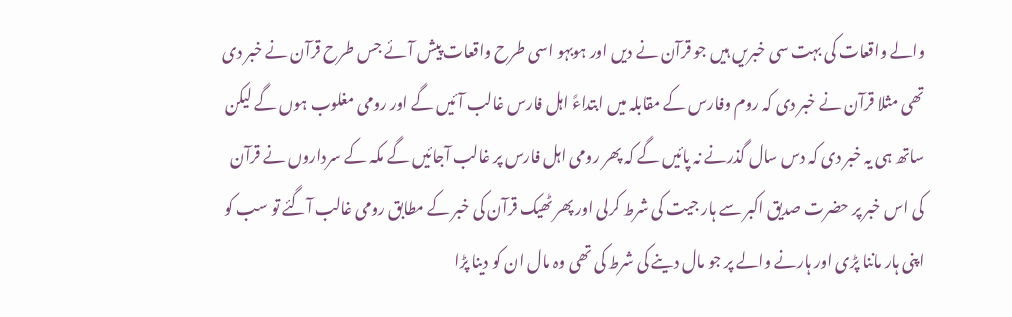والے واقعات کی بہت سی خبریں ہیں جو قرآن نے دیں اور ہوبہو اسی طرح واقعات پیش آئے جس طرح قرآن نے خبر دی تھی مثلا قرآن نے خبر دی کہ روم وفارس کے مقابلہ میں ابتداءً اہل فارس غالب آئیں گے اور رومی مغلوب ہوں گے لیکن ساتھ ہی یہ خبر دی کہ دس سال گذرنے نہ پائیں گے کہ پھر رومی اہل فارس پر غالب آجائیں گے مکہ کے سرداروں نے قرآن کی اس خبر پر حضرت صدیق اکبر سے ہار جیت کی شرط کرلی اور پھر ٹھیک قرآن کی خبر کے مطابق رومی غالب آگئے تو سب کو اپنی ہار ماننا پڑی اور ہارنے والے پر جو مال دینے کی شرط کی تھی وہ مال ان کو دینا پڑا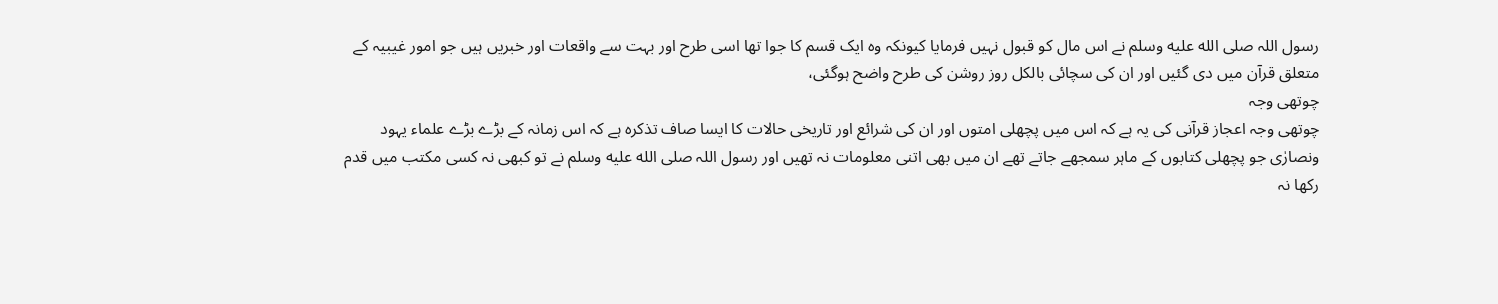رسول اللہ صلى الله عليه وسلم نے اس مال کو قبول نہیں فرمایا کیونکہ وہ ایک قسم کا جوا تھا اسی طرح اور بہت سے واقعات اور خبریں ہیں جو امور غیبیہ کے متعلق قرآن میں دی گئیں اور ان کی سچائی بالکل روز روشن کی طرح واضح ہوگئی،
چوتھی وجہ
چوتھی وجہ اعجاز قرآنی کی یہ ہے کہ اس میں پچھلی امتوں اور ان کی شرائع اور تاریخی حالات کا ایسا صاف تذکرہ ہے کہ اس زمانہ کے بڑے بڑے علماء یہود ونصارٰی جو پچھلی کتابوں کے ماہر سمجھے جاتے تھے ان میں بھی اتنی معلومات نہ تھیں اور رسول اللہ صلى الله عليه وسلم نے تو کبھی نہ کسی مکتب میں قدم رکھا نہ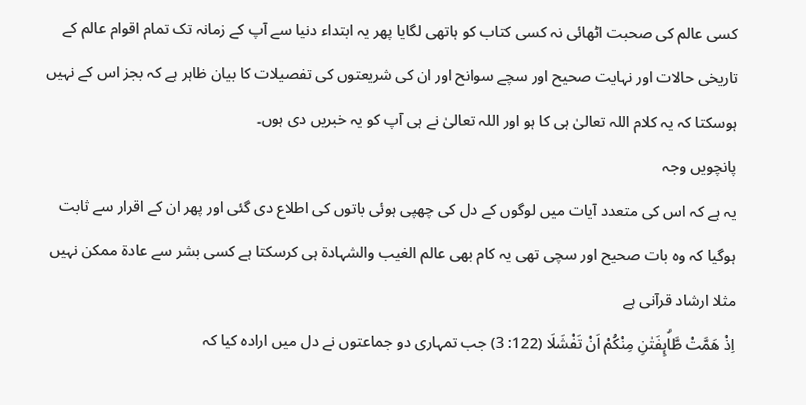کسی عالم کی صحبت اٹھائی نہ کسی کتاب کو ہاتھی لگایا پھر یہ ابتداء دنیا سے آپ کے زمانہ تک تمام اقوام عالم کے تاریخی حالات اور نہایت صحیح اور سچے سوانح اور ان کی شریعتوں کی تفصیلات کا بیان ظاہر ہے کہ بجز اس کے نہیں ہوسکتا کہ یہ کلام اللہ تعالیٰ ہی کا ہو اور اللہ تعالیٰ نے ہی آپ کو یہ خبریں دی ہوں۔
پانچویں وجہ
یہ ہے کہ اس کی متعدد آیات میں لوگوں کے دل کی چھپی ہوئی باتوں کی اطلاع دی گئی اور پھر ان کے اقرار سے ثابت ہوگیا کہ وہ بات صحیح اور سچی تھی یہ کام بھی عالم الغیب والشہادۃ ہی کرسکتا ہے کسی بشر سے عادۃ ممکن نہیں مثلا ارشاد قرآنی ہے
اِذْ ھَمَّتْ طَّاۗىِٕفَتٰنِ مِنْكُمْ اَنْ تَفْشَلَا (122: 3) جب تمہاری دو جماعتوں نے دل میں ارادہ کیا کہ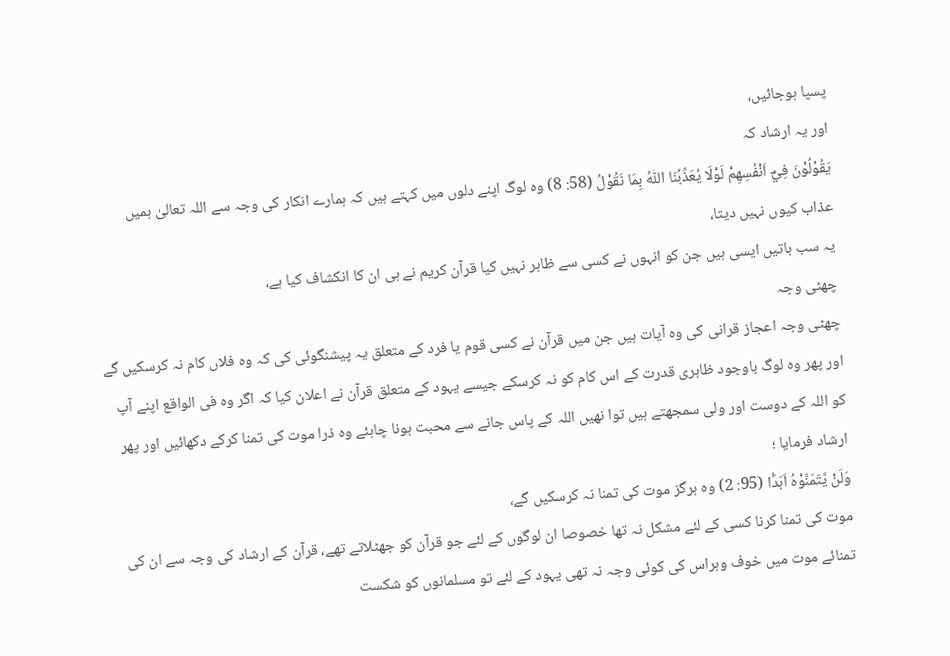پسپا ہوجائیں،
اور یہ ارشاد کہ
يَقُوْلُوْنَ فِيْٓ اَنْفُسِهِمْ لَوْلَا يُعَذِّبُنَا اللّٰهُ بِمَا نَقُوْلُ (58: 8) وہ لوگ اپنے دلوں میں کہتے ہیں کہ ہمارے انکار کی وجہ سے اللہ تعالیٰ ہمیں عذاب کیوں نہیں دیتا،
یہ سب باتیں ایسی ہیں جن کو انہوں نے کسی سے ظاہر نہیں کیا قرآن کریم نے ہی ان کا انکشاف کیا ہے،
چھٹی وجہ
چھٹی وجہ اعجاز قرانی کی وہ آیات ہیں جن میں قرآن نے کسی قوم یا فرد کے متعلق یہ پیشنگوئی کی کہ وہ فلاں کام نہ کرسکیں گے اور پھر وہ لوگ باوجود ظاہری قدرت کے اس کام کو نہ کرسکے جیسے یہود کے متعلق قرآن نے اعلان کیا کہ اگر وہ فی الواقع اپنے آپ کو اللہ کے دوست اور ولی سمجھتے ہیں توا نھیں اللہ کے پاس جانے سے محبت ہونا چاہئے وہ ذرا موت کی تمنا کرکے دکھائیں اور پھر ارشاد فرمایا ؛
وَلَنْ يَّتَمَنَّوْهُ اَبَدًۢا (95: 2) وہ ہرگز موت کی تمنا نہ کرسکیں گے،
موت کی تمنا کرنا کسی کے لئے مشکل نہ تھا خصوصا ان لوگوں کے لئے جو قرآن کو جھٹلاتے تھے، قرآن کے ارشاد کی وجہ سے ان کی تمنائے موت میں خوف وہراس کی کوئی وجہ نہ تھی یہود کے لئے تو مسلمانوں کو شکست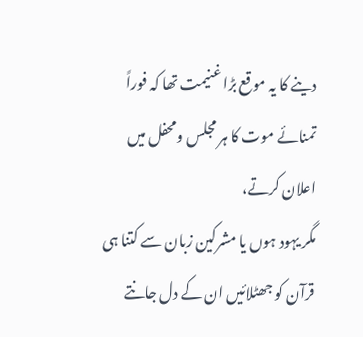دینے کا یہ موقع بڑا غنیمت تھا کہ فوراً تمنائے موت کا ہر مجلس ومحفل میں اعلان کرتے،
مگر یہود ہوں یا مشرکین زبان سے کتنا ہی قرآن کو جھٹلائیں ان کے دل جانتے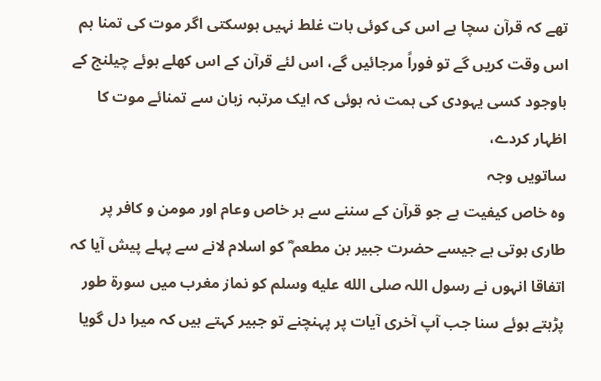تھے کہ قرآن سچا ہے اس کی کوئی بات غلط نہیں ہوسکتی اگر موت کی تمنا ہم اس وقت کریں گے تو فوراً مرجائیں گے، اس لئے قرآن کے اس کھلے ہوئے چیلنج کے باوجود کسی یہودی کی ہمت نہ ہوئی کہ ایک مرتبہ زبان سے تمنائے موت کا اظہار کردے،
ساتویں وجہ
وہ خاص کیفیت ہے جو قرآن کے سننے سے ہر خاص وعام اور مومن و کافر پر طاری ہوتی ہے جیسے حضرت جبیر بن مطعم ؓ کو اسلام لانے سے پہلے پیش آیا کہ اتفاقا انہوں نے رسول اللہ صلى الله عليه وسلم کو نماز مغرب میں سورة طور پڑہتے ہوئے سنا جب آپ آخری آیات پر پہنچنے تو جبیر کہتے ہیں کہ میرا دل گویا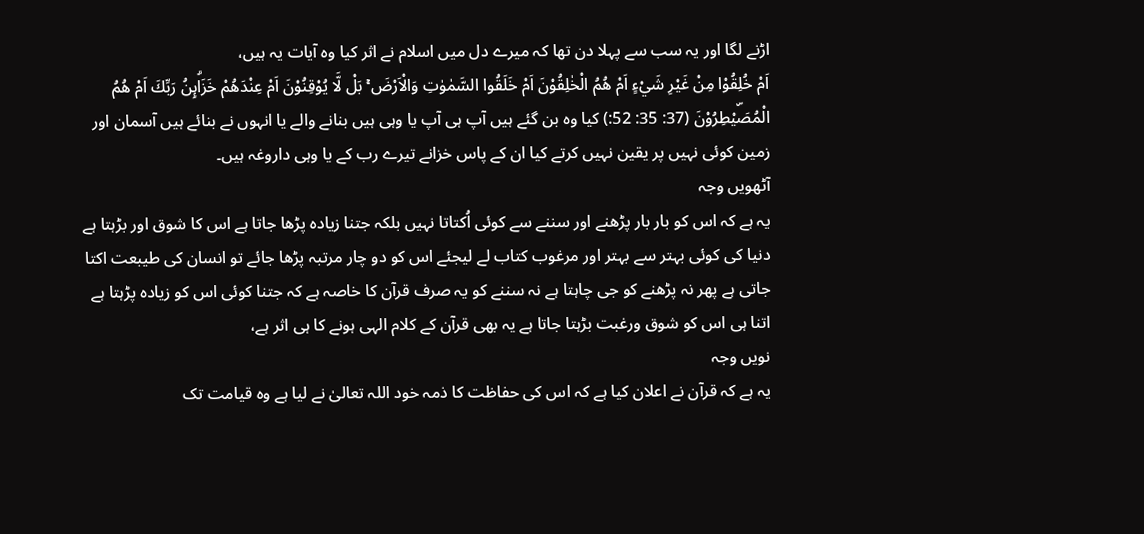اڑنے لگا اور یہ سب سے پہلا دن تھا کہ میرے دل میں اسلام نے اثر کیا وہ آیات یہ ہیں،
اَمْ خُلِقُوْا مِنْ غَيْرِ شَيْءٍ اَمْ هُمُ الْخٰلِقُوْنَ اَمْ خَلَقُوا السَّمٰوٰتِ وَالْاَرْضَ ۚ بَلْ لَّا يُوْقِنُوْنَ اَمْ عِنْدَهُمْ خَزَاۗىِٕنُ رَبِّكَ اَمْ هُمُ الْمُصَۜيْطِرُوْنَ (37: 35: 52:) کیا وہ بن گئے ہیں آپ ہی آپ یا وہی ہیں بنانے والے یا انہوں نے بنائے ہیں آسمان اور زمین کوئی نہیں پر یقین نہیں کرتے کیا ان کے پاس خزانے تیرے رب کے یا وہی داروغہ ہیں۔
آٹھویں وجہ
یہ ہے کہ اس کو بار بار پڑھنے اور سننے سے کوئی اُکتاتا نہیں بلکہ جتنا زیادہ پڑھا جاتا ہے اس کا شوق اور بڑہتا ہے دنیا کی کوئی بہتر سے بہتر اور مرغوب کتاب لے لیجئے اس کو دو چار مرتبہ پڑھا جائے تو انسان کی طیبعت اکتا جاتی ہے پھر نہ پڑھنے کو جی چاہتا ہے نہ سننے کو یہ صرف قرآن کا خاصہ ہے کہ جتنا کوئی اس کو زیادہ پڑہتا ہے اتنا ہی اس کو شوق ورغبت بڑہتا جاتا ہے یہ بھی قرآن کے کلام الہی ہونے کا ہی اثر ہے،
نویں وجہ
یہ ہے کہ قرآن نے اعلان کیا ہے کہ اس کی حفاظت کا ذمہ خود اللہ تعالیٰ نے لیا ہے وہ قیامت تک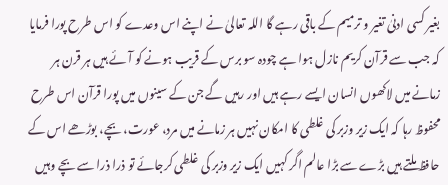بغیر کسی ادنیٰ تغیر و ترمیم کے باقی رہے گا اللہ تعالیٰ نے اپنے اس وعدے کو اس طرح پورا فرمایا کہ جب سے قرآن کریم نازل ہوا ہے چودہ سو برس کے قریب ہونے کو آئے ہیں ہر قرن ہر زمانے میں لاکھوں انسان ایسے رہے ہیں اور رہیں گے جن کے سینوں میں پورا قرآن اس طرح محفوظ رہا کہ ایک زیر وزبر کی غلطی کا امکان نہیں ہر زمانے میں مرد، عورت، بچے، بوڑھے اس کے حافظ ملتے ہیں بڑے سے بڑا عالم اگر کہیں ایک زیر وزبر کی غلطی کرجائے تو ذرا ذرا سے بچے وہیں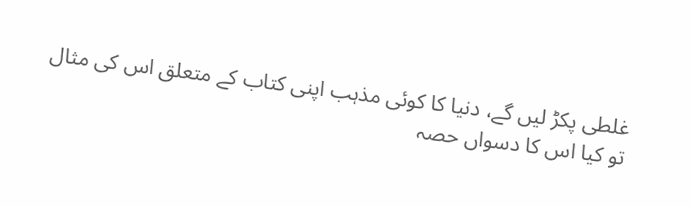غلطی پکڑ لیں گے، دنیا کا کوئی مذہب اپنی کتاب کے متعلق اس کی مثال تو کیا اس کا دسواں حصہ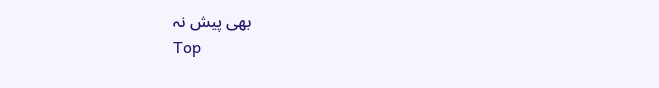بھی پیش نہ
Top